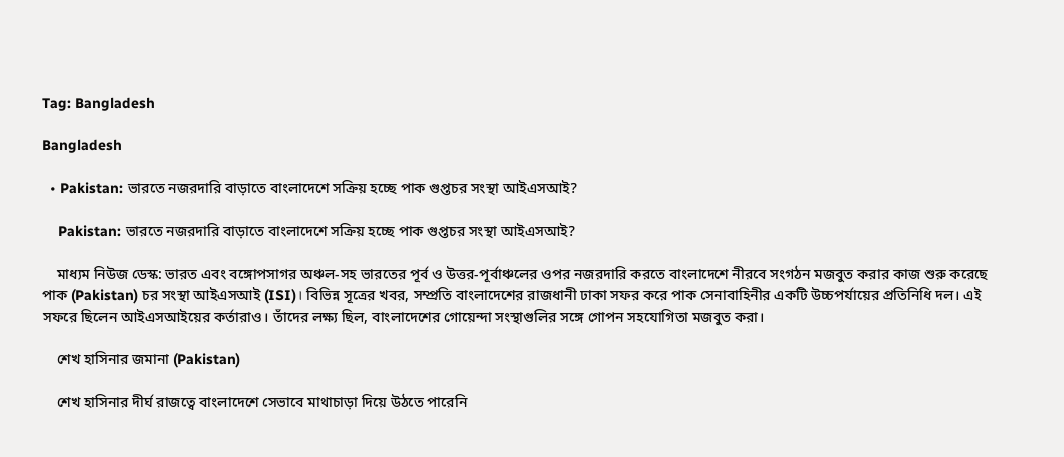Tag: Bangladesh

Bangladesh

  • Pakistan: ভারতে নজরদারি বাড়াতে বাংলাদেশে সক্রিয় হচ্ছে পাক গুপ্তচর সংস্থা আইএসআই?

    Pakistan: ভারতে নজরদারি বাড়াতে বাংলাদেশে সক্রিয় হচ্ছে পাক গুপ্তচর সংস্থা আইএসআই?

    মাধ্যম নিউজ ডেস্ক: ভারত এবং বঙ্গোপসাগর অঞ্চল-সহ ভারতের পূর্ব ও উত্তর-পূর্বাঞ্চলের ওপর নজরদারি করতে বাংলাদেশে নীরবে সংগঠন মজবুত করার কাজ শুরু করেছে পাক (Pakistan) চর সংস্থা আইএসআই (ISI)। বিভিন্ন সূত্রের খবর, সম্প্রতি বাংলাদেশের রাজধানী ঢাকা সফর করে পাক সেনাবাহিনীর একটি উচ্চপর্যায়ের প্রতিনিধি দল। এই সফরে ছিলেন আইএসআইয়ের কর্তারাও। তাঁদের লক্ষ্য ছিল, বাংলাদেশের গোয়েন্দা সংস্থাগুলির সঙ্গে গোপন সহযোগিতা মজবুত করা।

    শেখ হাসিনার জমানা (Pakistan)

    শেখ হাসিনার দীর্ঘ রাজত্বে বাংলাদেশে সেভাবে মাথাচাড়া দিয়ে উঠতে পারেনি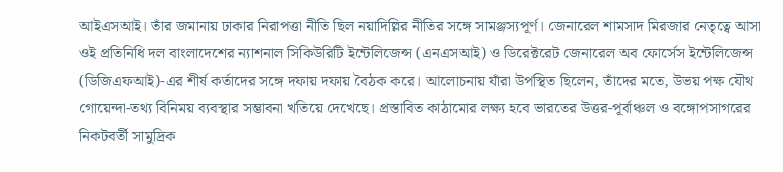আইএসআই। তাঁর জমানায় ঢাকার নিরাপত্তা নীতি ছিল নয়াদিল্লির নীতির সঙ্গে সামঞ্জস্যপূর্ণ। জেনারেল শামসাদ মিরজার নেতৃত্বে আসা ওই প্রতিনিধি দল বাংলাদেশের ন্যাশনাল সিকিউরিটি ইন্টেলিজেন্স (এনএসআই) ও ডিরেক্টরেট জেনারেল অব ফোর্সেস ইন্টেলিজেন্স (ডিজিএফআই)-এর শীর্ষ কর্তাদের সঙ্গে দফায় দফায় বৈঠক করে। আলোচনায় যাঁরা উপস্থিত ছিলেন, তাঁদের মতে, উভয় পক্ষ যৌথ গোয়েন্দা-তথ্য বিনিময় ব্যবস্থার সম্ভাবনা খতিয়ে দেখেছে। প্রস্তাবিত কাঠামোর লক্ষ্য হবে ভারতের উত্তর-পূর্বাঞ্চল ও বঙ্গোপসাগরের নিকটবর্তী সামুদ্রিক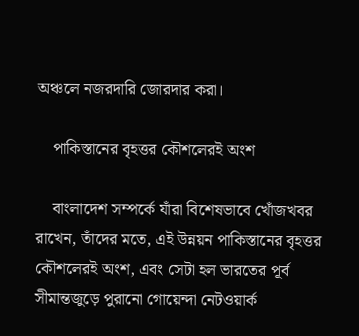অঞ্চলে নজরদারি জোরদার করা।

    পাকিস্তানের বৃহত্তর কৌশলেরই অংশ

    বাংলাদেশ সম্পর্কে যাঁরা বিশেষভাবে খোঁজখবর রাখেন, তাঁদের মতে, এই উন্নয়ন পাকিস্তানের বৃহত্তর কৌশলেরই অংশ, এবং সেটা হল ভারতের পূর্ব সীমান্তজুড়ে পুরানো গোয়েন্দা নেটওয়ার্ক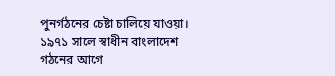পুনর্গঠনের চেষ্টা চালিয়ে যাওয়া। ১৯৭১ সালে স্বাধীন বাংলাদেশ গঠনের আগে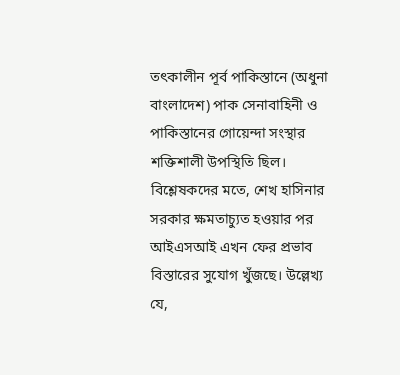তৎকালীন পূর্ব পাকিস্তানে (অধুনা বাংলাদেশ) পাক সেনাবাহিনী ও পাকিস্তানের গোয়েন্দা সংস্থার শক্তিশালী উপস্থিতি ছিল। বিশ্লেষকদের মতে, শেখ হাসিনার সরকার ক্ষমতাচ্যুত হওয়ার পর আইএসআই এখন ফের প্রভাব বিস্তারের সুযোগ খুঁজছে। উল্লেখ্য যে,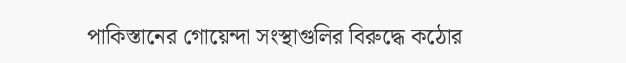পাকিস্তানের গোয়েন্দা সংস্থাগুলির বিরুদ্ধে কঠোর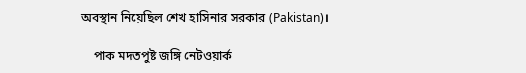অবস্থান নিয়েছিল শেখ হাসিনার সরকার (Pakistan)।

    পাক মদতপুষ্ট জঙ্গি নেটওয়ার্ক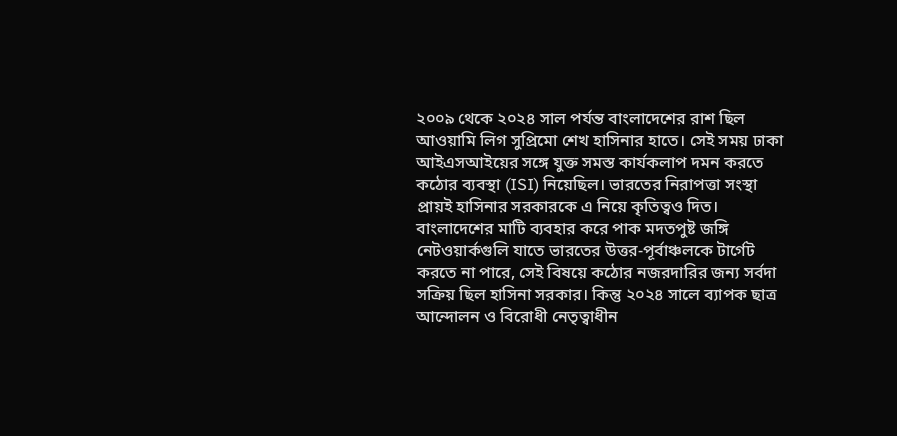২০০৯ থেকে ২০২৪ সাল পর্যন্ত বাংলাদেশের রাশ ছিল আওয়ামি লিগ সুপ্রিমো শেখ হাসিনার হাতে। সেই সময় ঢাকা আইএসআইয়ের সঙ্গে যুক্ত সমস্ত কার্যকলাপ দমন করতে কঠোর ব্যবস্থা (ISI) নিয়েছিল। ভারতের নিরাপত্তা সংস্থা প্রায়ই হাসিনার সরকারকে এ নিয়ে কৃতিত্বও দিত। বাংলাদেশের মাটি ব্যবহার করে পাক মদতপুষ্ট জঙ্গি নেটওয়ার্কগুলি যাতে ভারতের উত্তর-পূর্বাঞ্চলকে টার্গেট করতে না পারে, সেই বিষয়ে কঠোর নজরদারির জন্য সর্বদা সক্রিয় ছিল হাসিনা সরকার। কিন্তু ২০২৪ সালে ব্যাপক ছাত্র আন্দোলন ও বিরোধী নেতৃত্বাধীন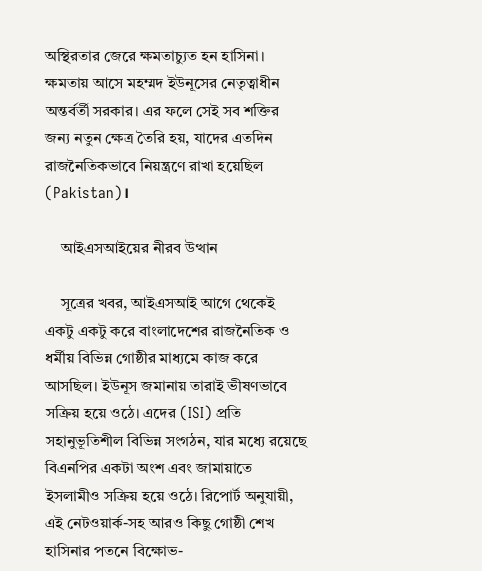অস্থিরতার জেরে ক্ষমতাচ্যুত হন হাসিনা। ক্ষমতায় আসে মহম্মদ ইউনূসের নেতৃত্বাধীন অন্তর্বর্তী সরকার। এর ফলে সেই সব শক্তির জন্য নতুন ক্ষেত্র তৈরি হয়, যাদের এতদিন রাজনৈতিকভাবে নিয়ন্ত্রণে রাখা হয়েছিল (Pakistan)।

    আইএসআইয়ের নীরব উত্থান

    সূত্রের খবর, আইএসআই আগে থেকেই একটু একটু করে বাংলাদেশের রাজনৈতিক ও ধর্মীয় বিভিন্ন গোষ্ঠীর মাধ্যমে কাজ করে আসছিল। ইউনূস জমানায় তারাই ভীষণভাবে সক্রিয় হয়ে ওঠে। এদের (ISI) প্রতি সহানুভূতিশীল বিভিন্ন সংগঠন, যার মধ্যে রয়েছে বিএনপির একটা অংশ এবং জামায়াতে ইসলামীও সক্রিয় হয়ে ওঠে। রিপোর্ট অনুযায়ী, এই নেটওয়ার্ক-সহ আরও কিছু গোষ্ঠী শেখ হাসিনার পতনে বিক্ষোভ-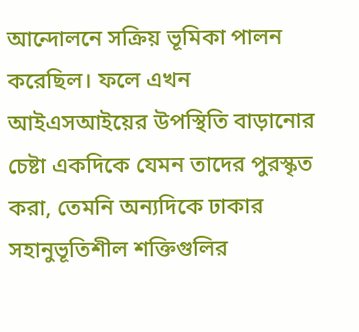আন্দোলনে সক্রিয় ভূমিকা পালন করেছিল। ফলে এখন আইএসআইয়ের উপস্থিতি বাড়ানোর চেষ্টা একদিকে যেমন তাদের পুরস্কৃত করা, তেমনি অন্যদিকে ঢাকার সহানুভূতিশীল শক্তিগুলির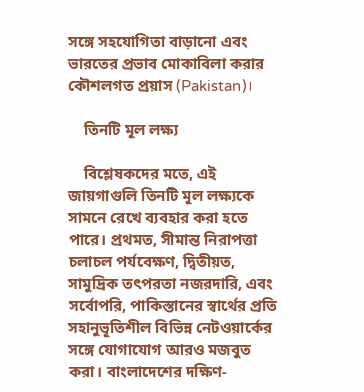সঙ্গে সহযোগিতা বাড়ানো এবং ভারতের প্রভাব মোকাবিলা করার কৌশলগত প্রয়াস (Pakistan)।

    তিনটি মূল লক্ষ্য

    বিশ্লেষকদের মতে, এই জায়গাগুলি তিনটি মূল লক্ষ্যকে সামনে রেখে ব্যবহার করা হতে পারে। প্রথমত, সীমান্ত নিরাপত্তা চলাচল পর্যবেক্ষণ, দ্বিতীয়ত, সামুদ্রিক তৎপরতা নজরদারি, এবং সর্বোপরি, পাকিস্তানের স্বার্থের প্রতি সহানুভূতিশীল বিভিন্ন নেটওয়ার্কের সঙ্গে যোগাযোগ আরও মজবুত করা। বাংলাদেশের দক্ষিণ-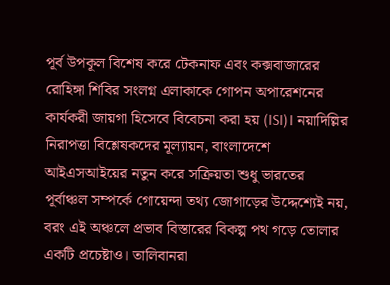পূর্ব উপকূল বিশেষ করে টেকনাফ এবং কক্সবাজারের রোহিঙ্গা শিবির সংলগ্ন এলাকাকে গোপন অপারেশনের কার্যকরী জায়গা হিসেবে বিবেচনা করা হয় (ISI)। নয়াদিল্লির নিরাপত্তা বিশ্লেষকদের মূল্যায়ন, বাংলাদেশে আইএসআইয়ের নতুন করে সক্রিয়তা শুধু ভারতের পূর্বাঞ্চল সম্পর্কে গোয়েন্দা তথ্য জোগাড়ের উদ্দেশ্যেই নয়, বরং এই অঞ্চলে প্রভাব বিস্তারের বিকল্প পথ গড়ে তোলার একটি প্রচেষ্টাও। তালিবানরা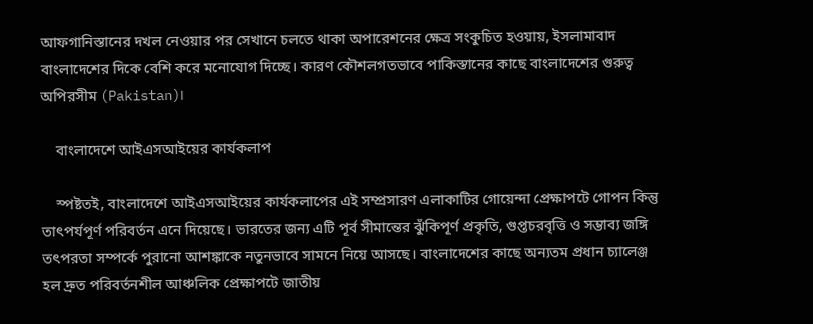আফগানিস্তানের দখল নেওয়ার পর সেখানে চলতে থাকা অপারেশনের ক্ষেত্র সংকুচিত হওয়ায়, ইসলামাবাদ বাংলাদেশের দিকে বেশি করে মনোযোগ দিচ্ছে। কারণ কৌশলগতভাবে পাকিস্তানের কাছে বাংলাদেশের গুরুত্ব অপিরসীম (Pakistan)।

    বাংলাদেশে আইএসআইয়ের কার্যকলাপ

    স্পষ্টতই, বাংলাদেশে আইএসআইয়ের কার্যকলাপের এই সম্প্রসারণ এলাকাটির গোয়েন্দা প্রেক্ষাপটে গোপন কিন্তু তাৎপর্যপূর্ণ পরিবর্তন এনে দিয়েছে। ভারতের জন্য এটি পূর্ব সীমান্তের ঝুঁকিপূর্ণ প্রকৃতি, গুপ্তচরবৃত্তি ও সম্ভাব্য জঙ্গি তৎপরতা সম্পর্কে পুরানো আশঙ্কাকে নতুনভাবে সামনে নিয়ে আসছে। বাংলাদেশের কাছে অন্যতম প্রধান চ্যালেঞ্জ হল দ্রুত পরিবর্তনশীল আঞ্চলিক প্রেক্ষাপটে জাতীয়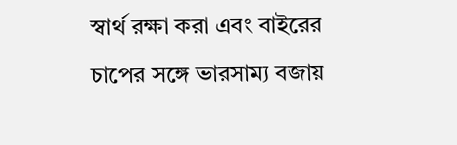স্বার্থ রক্ষা করা এবং বাইরের চাপের সঙ্গে ভারসাম্য বজায়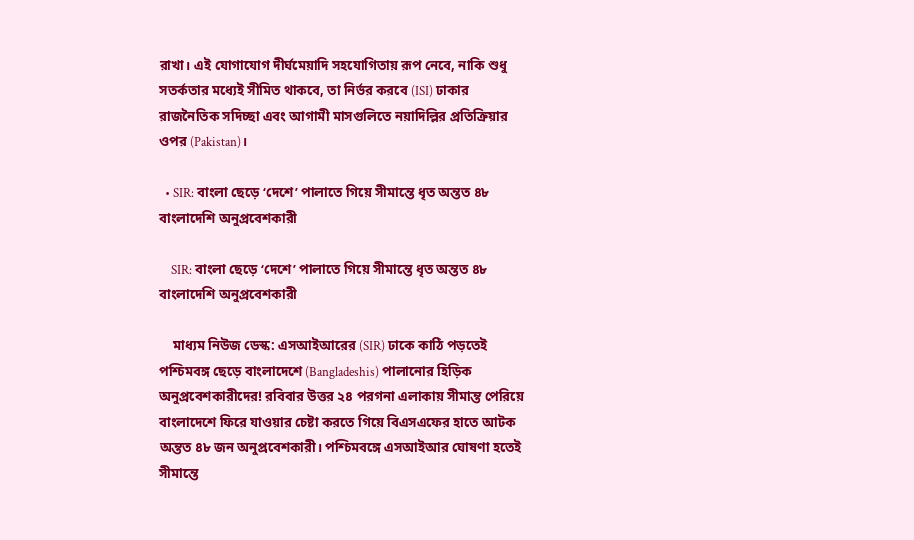রাখা। এই যোগাযোগ দীর্ঘমেয়াদি সহযোগিতায় রূপ নেবে, নাকি শুধু সতর্কতার মধ্যেই সীমিত থাকবে, তা নির্ভর করবে (ISI) ঢাকার রাজনৈতিক সদিচ্ছা এবং আগামী মাসগুলিতে নয়াদিল্লির প্রতিক্রিয়ার ওপর (Pakistan)।

  • SIR: বাংলা ছেড়ে ‘দেশে’ পালাতে গিয়ে সীমান্তে ধৃত অন্তত ৪৮ বাংলাদেশি অনুপ্রবেশকারী

    SIR: বাংলা ছেড়ে ‘দেশে’ পালাতে গিয়ে সীমান্তে ধৃত অন্তত ৪৮ বাংলাদেশি অনুপ্রবেশকারী

    মাধ্যম নিউজ ডেস্ক: এসআইআরের (SIR) ঢাকে কাঠি পড়তেই পশ্চিমবঙ্গ ছেড়ে বাংলাদেশে (Bangladeshis) পালানোর হিড়িক অনুপ্রবেশকারীদের! রবিবার উত্তর ২৪ পরগনা এলাকায় সীমান্ত পেরিয়ে বাংলাদেশে ফিরে যাওয়ার চেষ্টা করতে গিয়ে বিএসএফের হাতে আটক অন্তত ৪৮ জন অনুপ্রবেশকারী। পশ্চিমবঙ্গে এসআইআর ঘোষণা হতেই সীমান্তে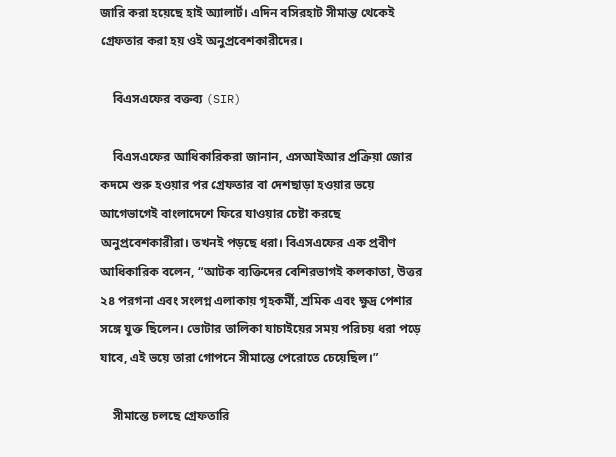জারি করা হয়েছে হাই অ্যালার্ট। এদিন বসিরহাট সীমান্ত থেকেই গ্রেফতার করা হয় ওই অনুপ্রবেশকারীদের।

    বিএসএফের বক্তব্য (SIR)

    বিএসএফের আধিকারিকরা জানান, এসআইআর প্রক্রিয়া জোর কদমে শুরু হওয়ার পর গ্রেফতার বা দেশছাড়া হওয়ার ভয়ে আগেভাগেই বাংলাদেশে ফিরে যাওয়ার চেষ্টা করছে অনুপ্রবেশকারীরা। তখনই পড়ছে ধরা। বিএসএফের এক প্রবীণ আধিকারিক বলেন, “আটক ব্যক্তিদের বেশিরভাগই কলকাতা, উত্তর ২৪ পরগনা এবং সংলগ্ন এলাকায় গৃহকর্মী, শ্রমিক এবং ক্ষুদ্র পেশার সঙ্গে যুক্ত ছিলেন। ভোটার তালিকা যাচাইয়ের সময় পরিচয় ধরা পড়ে যাবে, এই ভয়ে তারা গোপনে সীমান্তে পেরোতে চেয়েছিল।”

    সীমান্তে চলছে গ্রেফতারি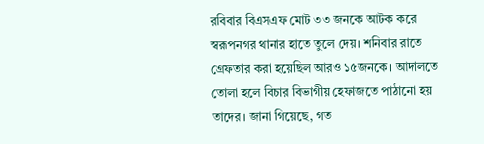রবিবার বিএসএফ মোট ৩৩ জনকে আটক করে স্বরূপনগর থানার হাতে তুলে দেয়। শনিবার রাতে গ্রেফতার করা হয়েছিল আরও ১৫জনকে। আদালতে তোলা হলে বিচার বিভাগীয় হেফাজতে পাঠানো হয় তাদের। জানা গিয়েছে, গত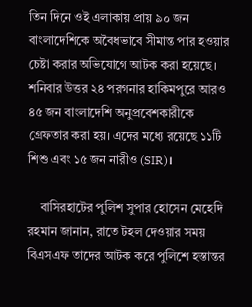তিন দিনে ওই এলাকায় প্রায় ৯০ জন বাংলাদেশিকে অবৈধভাবে সীমান্ত পার হওয়ার চেষ্টা করার অভিযোগে আটক করা হয়েছে। শনিবার উত্তর ২৪ পরগনার হাকিমপুরে আরও ৪৫ জন বাংলাদেশি অনুপ্রবেশকারীকে গ্রেফতার করা হয়। এদের মধ্যে রয়েছে ১১টি শিশু এবং ১৫ জন নারীও (SIR)।

    বাসিরহাটের পুলিশ সুপার হোসেন মেহেদি রহমান জানান, রাতে টহল দেওয়ার সময় বিএসএফ তাদের আটক করে পুলিশে হস্তান্তর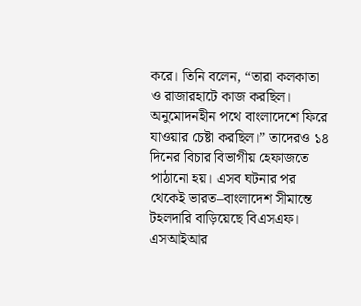করে। তিনি বলেন, “তারা কলকাতা ও রাজারহাটে কাজ করছিল। অনুমোদনহীন পথে বাংলাদেশে ফিরে যাওয়ার চেষ্টা করছিল।” তাদেরও ১৪ দিনের বিচার বিভাগীয় হেফাজতে পাঠানো হয়। এসব ঘটনার পর থেকেই ভারত–বাংলাদেশ সীমান্তে টহলদারি বাড়িয়েছে বিএসএফ। এসআইআর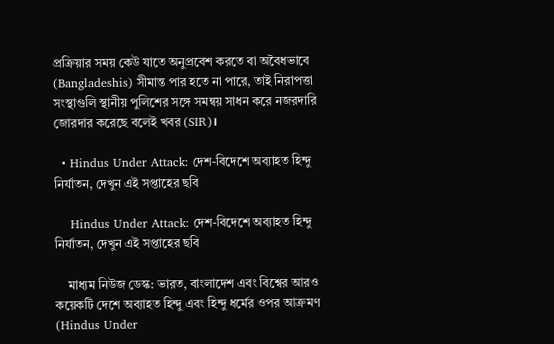প্রক্রিয়ার সময় কেউ যাতে অনুপ্রবেশ করতে বা অবৈধভাবে (Bangladeshis) সীমান্ত পার হতে না পারে, তাই নিরাপত্তা সংস্থাগুলি স্থানীয় পুলিশের সঙ্গে সমন্বয় সাধন করে নজরদারি জোরদার করেছে বলেই খবর (SIR)।

  • Hindus Under Attack: দেশ-বিদেশে অব্যাহত হিন্দু নির্যাতন, দেখুন এই সপ্তাহের ছবি

    Hindus Under Attack: দেশ-বিদেশে অব্যাহত হিন্দু নির্যাতন, দেখুন এই সপ্তাহের ছবি

    মাধ্যম নিউজ ডেস্ক: ভারত, বাংলাদেশ এবং বিশ্বের আরও কয়েকটি দেশে অব্যাহত হিন্দু এবং হিন্দু ধর্মের ওপর আক্রমণ (Hindus Under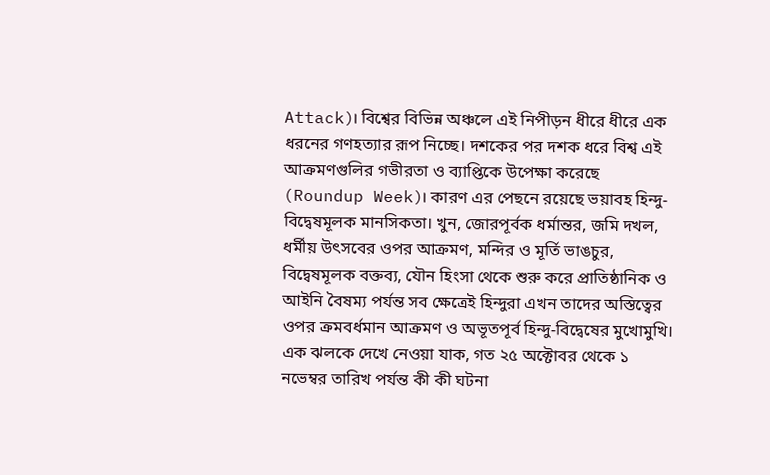Attack)। বিশ্বের বিভিন্ন অঞ্চলে এই নিপীড়ন ধীরে ধীরে এক ধরনের গণহত্যার রূপ নিচ্ছে। দশকের পর দশক ধরে বিশ্ব এই আক্রমণগুলির গভীরতা ও ব্যাপ্তিকে উপেক্ষা করেছে (Roundup Week)। কারণ এর পেছনে রয়েছে ভয়াবহ হিন্দু-বিদ্বেষমূলক মানসিকতা। খুন, জোরপূর্বক ধর্মান্তর, জমি দখল, ধর্মীয় উৎসবের ওপর আক্রমণ, মন্দির ও মূর্তি ভাঙচুর, বিদ্বেষমূলক বক্তব্য, যৌন হিংসা থেকে শুরু করে প্রাতিষ্ঠানিক ও আইনি বৈষম্য পর্যন্ত সব ক্ষেত্রেই হিন্দুরা এখন তাদের অস্তিত্বের ওপর ক্রমবর্ধমান আক্রমণ ও অভূতপূর্ব হিন্দু-বিদ্বেষের মুখোমুখি। এক ঝলকে দেখে নেওয়া যাক, গত ২৫ অক্টোবর থেকে ১ নভেম্বর তারিখ পর্যন্ত কী কী ঘটনা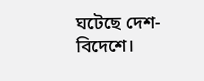ঘটেছে দেশ-বিদেশে।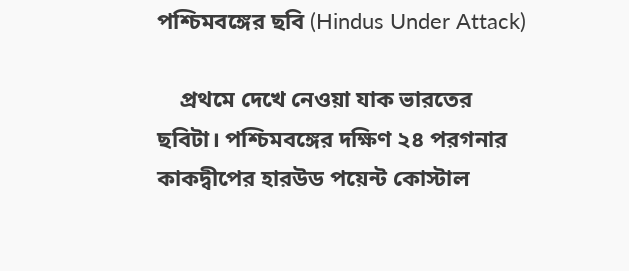পশ্চিমবঙ্গের ছবি (Hindus Under Attack)

    প্রথমে দেখে নেওয়া যাক ভারতের ছবিটা। পশ্চিমবঙ্গের দক্ষিণ ২৪ পরগনার কাকদ্বীপের হারউড পয়েন্ট কোস্টাল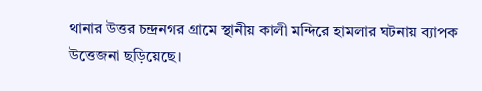থানার উত্তর চন্দ্রনগর গ্রামে স্থানীয় কালী মন্দিরে হামলার ঘটনায় ব্যাপক উত্তেজনা ছড়িয়েছে।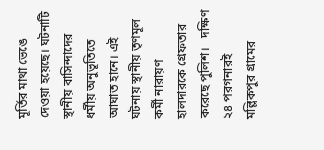মূর্তির মাথা ভেঙে দেওয়া হয়েছে। ঘটনাটি স্থানীয় বাসিন্দাদের ধর্মীয় অনুভূতিতে আঘাত হানে। এই ঘটনায় স্থানীয় তৃণমূল কর্মী নারায়ণ হালদারকে গ্রেফতার করেছে পুলিশ।   দক্ষিণ ২৪ পরগনারই মল্লিকপুর গ্রামের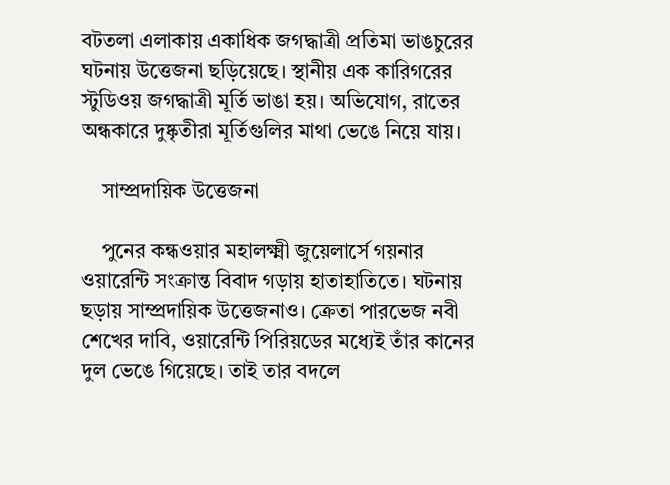বটতলা এলাকায় একাধিক জগদ্ধাত্রী প্রতিমা ভাঙচুরের ঘটনায় উত্তেজনা ছড়িয়েছে। স্থানীয় এক কারিগরের স্টুডিওয় জগদ্ধাত্রী মূর্তি ভাঙা হয়। অভিযোগ, রাতের অন্ধকারে দুষ্কৃতীরা মূর্তিগুলির মাথা ভেঙে নিয়ে যায়।

    সাম্প্রদায়িক উত্তেজনা

    পুনের কন্ধওয়ার মহালক্ষ্মী জুয়েলার্সে গয়নার ওয়ারেন্টি সংক্রান্ত বিবাদ গড়ায় হাতাহাতিতে। ঘটনায় ছড়ায় সাম্প্রদায়িক উত্তেজনাও। ক্রেতা পারভেজ নবী শেখের দাবি, ওয়ারেন্টি পিরিয়ডের মধ্যেই তাঁর কানের দুল ভেঙে গিয়েছে। তাই তার বদলে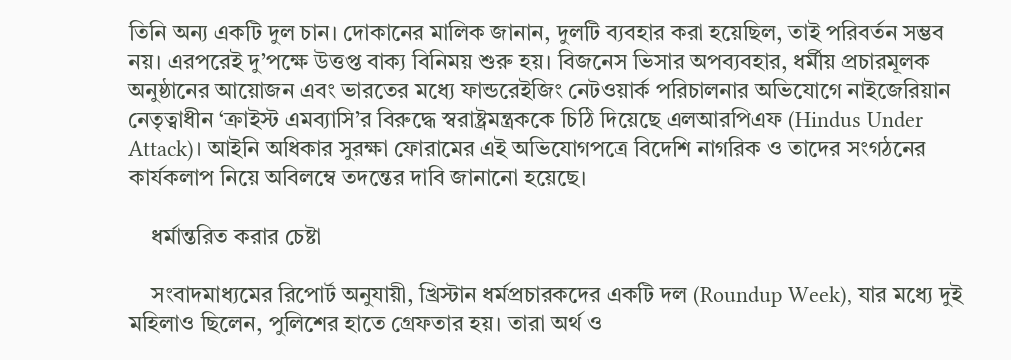তিনি অন্য একটি দুল চান। দোকানের মালিক জানান, দুলটি ব্যবহার করা হয়েছিল, তাই পরিবর্তন সম্ভব নয়। এরপরেই দু’পক্ষে উত্তপ্ত বাক্য বিনিময় শুরু হয়। বিজনেস ভিসার অপব্যবহার, ধর্মীয় প্রচারমূলক অনুষ্ঠানের আয়োজন এবং ভারতের মধ্যে ফান্ডরেইজিং নেটওয়ার্ক পরিচালনার অভিযোগে নাইজেরিয়ান নেতৃত্বাধীন ‘ক্রাইস্ট এমব্যাসি’র বিরুদ্ধে স্বরাষ্ট্রমন্ত্রককে চিঠি দিয়েছে এলআরপিএফ (Hindus Under Attack)। আইনি অধিকার সুরক্ষা ফোরামের এই অভিযোগপত্রে বিদেশি নাগরিক ও তাদের সংগঠনের কার্যকলাপ নিয়ে অবিলম্বে তদন্তের দাবি জানানো হয়েছে।

    ধর্মান্তরিত করার চেষ্টা

    সংবাদমাধ্যমের রিপোর্ট অনুযায়ী, খ্রিস্টান ধর্মপ্রচারকদের একটি দল (Roundup Week), যার মধ্যে দুই মহিলাও ছিলেন, পুলিশের হাতে গ্রেফতার হয়। তারা অর্থ ও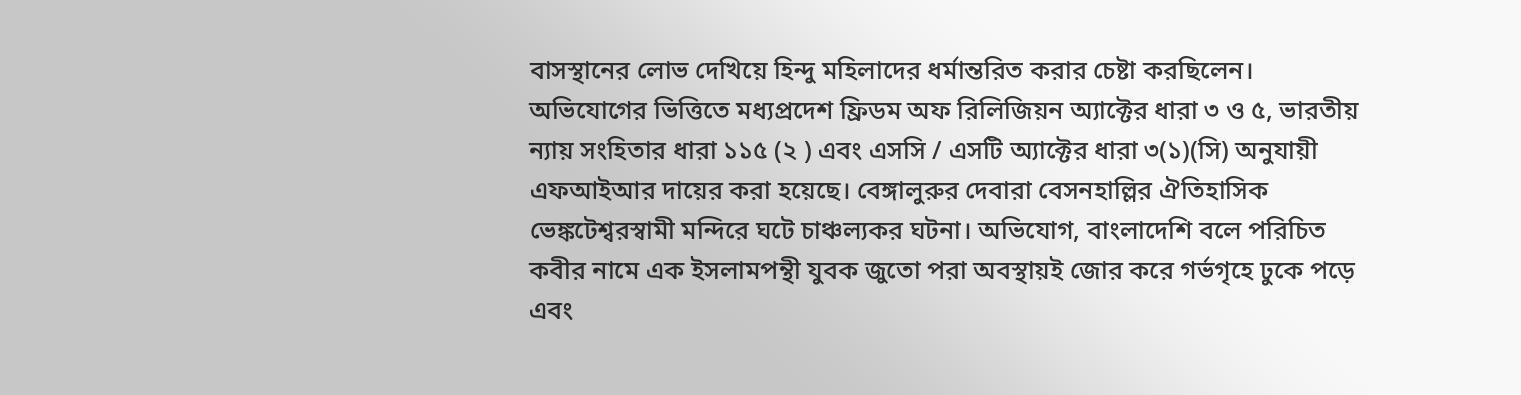বাসস্থানের লোভ দেখিয়ে হিন্দু মহিলাদের ধর্মান্তরিত করার চেষ্টা করছিলেন। অভিযোগের ভিত্তিতে মধ্যপ্রদেশ ফ্রিডম অফ রিলিজিয়ন অ্যাক্টের ধারা ৩ ও ৫, ভারতীয় ন্যায় সংহিতার ধারা ১১৫ (২ ) এবং এসসি / এসটি অ্যাক্টের ধারা ৩(১)(সি) অনুযায়ী এফআইআর দায়ের করা হয়েছে। বেঙ্গালুরুর দেবারা বেসনহাল্লির ঐতিহাসিক ভেঙ্কটেশ্বরস্বামী মন্দিরে ঘটে চাঞ্চল্যকর ঘটনা। অভিযোগ, বাংলাদেশি বলে পরিচিত কবীর নামে এক ইসলামপন্থী যুবক জুতো পরা অবস্থায়ই জোর করে গর্ভগৃহে ঢুকে পড়ে এবং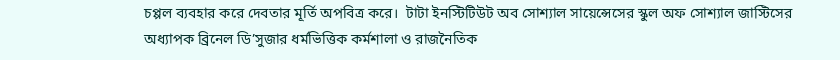চপ্পল ব্যবহার করে দেবতার মূর্তি অপবিত্র করে।  টাটা ইনস্টিটিউট অব সোশ্যাল সায়েন্সেসের স্কুল অফ সোশ্যাল জাস্টিসের অধ্যাপক ব্রিনেল ডি’সুজার ধর্মভিত্তিক কর্মশালা ও রাজনৈতিক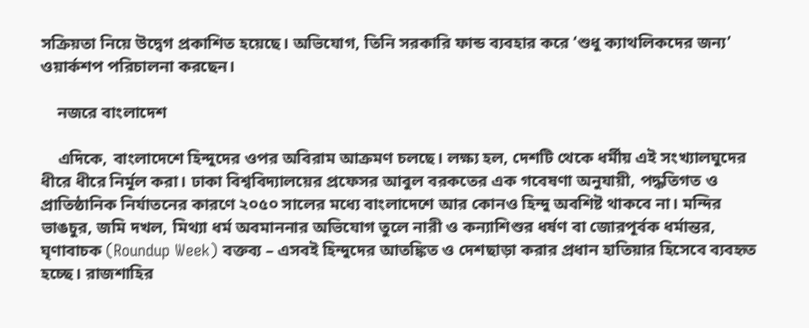সক্রিয়তা নিয়ে উদ্বেগ প্রকাশিত হয়েছে। অভিযোগ, তিনি সরকারি ফান্ড ব্যবহার করে ‘শুধু ক্যাথলিকদের জন্য’ ওয়ার্কশপ পরিচালনা করছেন।

    নজরে বাংলাদেশ

    এদিকে, বাংলাদেশে হিন্দুদের ওপর অবিরাম আক্রমণ চলছে। লক্ষ্য হল, দেশটি থেকে ধর্মীয় এই সংখ্যালঘুদের ধীরে ধীরে নির্মূল করা। ঢাকা বিশ্ববিদ্যালয়ের প্রফেসর আবুল বরকতের এক গবেষণা অনুযায়ী, পদ্ধতিগত ও প্রাতিষ্ঠানিক নির্যাতনের কারণে ২০৫০ সালের মধ্যে বাংলাদেশে আর কোনও হিন্দু অবশিষ্ট থাকবে না। মন্দির ভাঙচুর, জমি দখল, মিথ্যা ধর্ম অবমাননার অভিযোগ তুলে নারী ও কন্যাশিশুর ধর্ষণ বা জোরপূর্বক ধর্মান্তর, ঘৃণাবাচক (Roundup Week) বক্তব্য – এসবই হিন্দুদের আতঙ্কিত ও দেশছাড়া করার প্রধান হাতিয়ার হিসেবে ব্যবহৃত হচ্ছে। রাজশাহির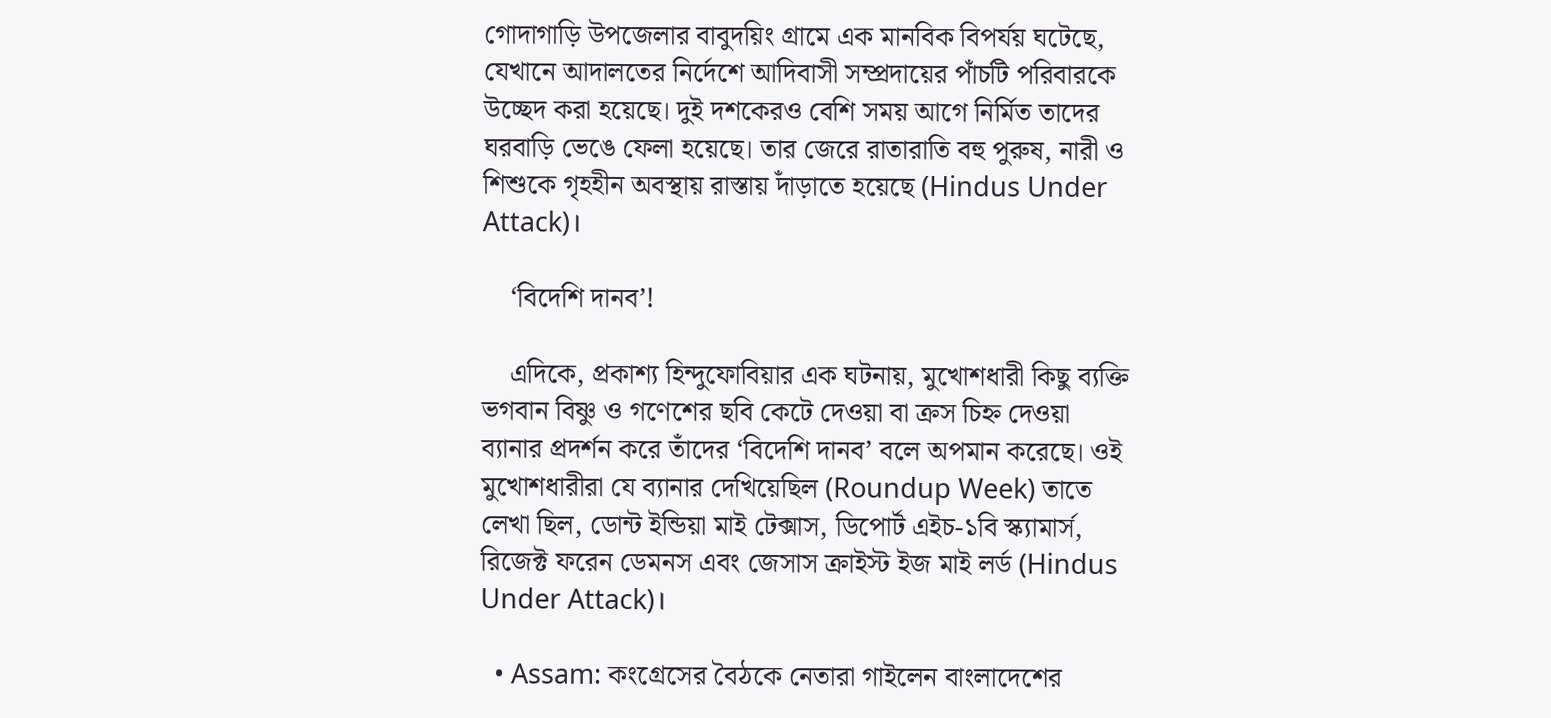গোদাগাড়ি উপজেলার বাবুদয়িং গ্রামে এক মানবিক বিপর্যয় ঘটেছে, যেখানে আদালতের নির্দেশে আদিবাসী সম্প্রদায়ের পাঁচটি পরিবারকে উচ্ছেদ করা হয়েছে। দুই দশকেরও বেশি সময় আগে নির্মিত তাদের ঘরবাড়ি ভেঙে ফেলা হয়েছে। তার জেরে রাতারাতি বহু পুরুষ, নারী ও শিশুকে গৃহহীন অবস্থায় রাস্তায় দাঁড়াতে হয়েছে (Hindus Under Attack)।

    ‘বিদেশি দানব’!

    এদিকে, প্রকাশ্য হিন্দুফোবিয়ার এক ঘটনায়, মুখোশধারী কিছু ব্যক্তি ভগবান বিষ্ণু ও গণেশের ছবি কেটে দেওয়া বা ক্রস চিহ্ন দেওয়া ব্যানার প্রদর্শন করে তাঁদের ‘বিদেশি দানব’ বলে অপমান করেছে। ওই মুখোশধারীরা যে ব্যানার দেখিয়েছিল (Roundup Week) তাতে লেখা ছিল, ডোন্ট ইন্ডিয়া মাই টেক্সাস, ডিপোর্ট এইচ-১বি স্ক্যামার্স, রিজেক্ট ফরেন ডেমনস এবং জেসাস ক্রাইস্ট ইজ মাই লর্ড (Hindus Under Attack)।

  • Assam: কংগ্রেসের বৈঠকে নেতারা গাইলেন বাংলাদেশের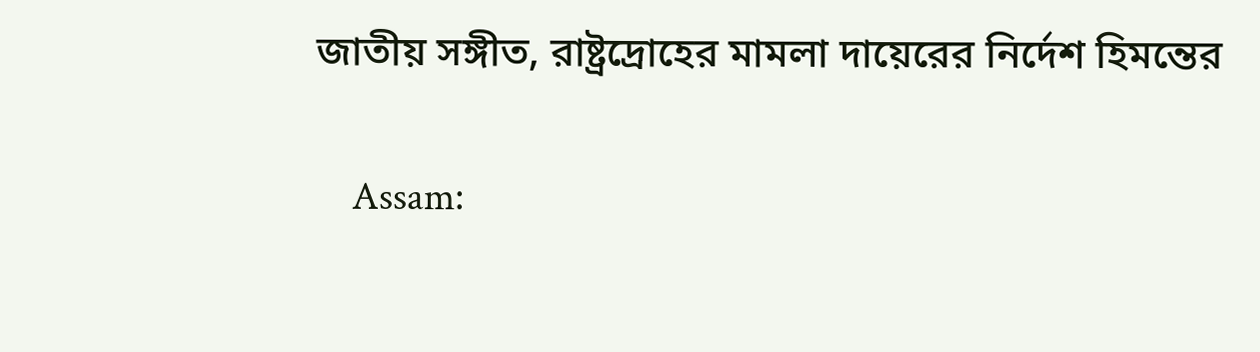জাতীয় সঙ্গীত, রাষ্ট্রদ্রোহের মামলা দায়েরের নির্দেশ হিমন্তের

    Assam: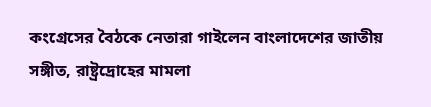কংগ্রেসের বৈঠকে নেতারা গাইলেন বাংলাদেশের জাতীয় সঙ্গীত, রাষ্ট্রদ্রোহের মামলা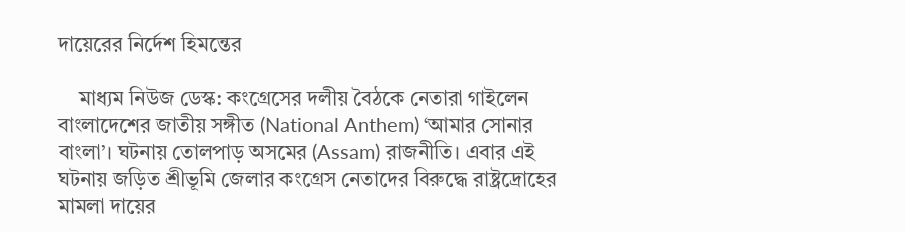দায়েরের নির্দেশ হিমন্তের

    মাধ্যম নিউজ ডেস্ক: কংগ্রেসের দলীয় বৈঠকে নেতারা গাইলেন বাংলাদেশের জাতীয় সঙ্গীত (National Anthem) ‘আমার সোনার বাংলা’। ঘটনায় তোলপাড় অসমের (Assam) রাজনীতি। এবার এই ঘটনায় জড়িত শ্রীভূমি জেলার কংগ্রেস নেতাদের বিরুদ্ধে রাষ্ট্রদ্রোহের মামলা দায়ের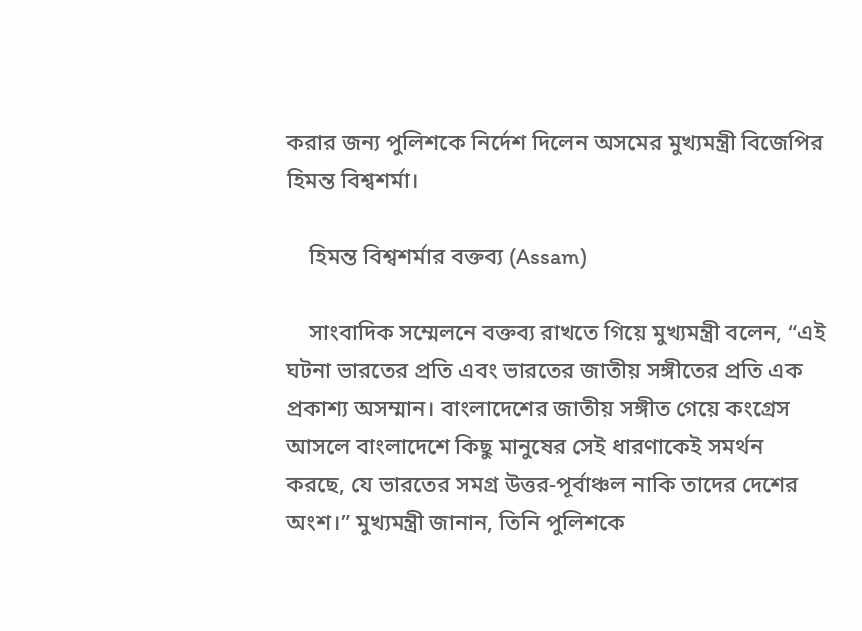করার জন্য পুলিশকে নির্দেশ দিলেন অসমের মুখ্যমন্ত্রী বিজেপির হিমন্ত বিশ্বশর্মা।

    হিমন্ত বিশ্বশর্মার বক্তব্য (Assam)

    সাংবাদিক সম্মেলনে বক্তব্য রাখতে গিয়ে মুখ্যমন্ত্রী বলেন, “এই ঘটনা ভারতের প্রতি এবং ভারতের জাতীয় সঙ্গীতের প্রতি এক প্রকাশ্য অসম্মান। বাংলাদেশের জাতীয় সঙ্গীত গেয়ে কংগ্রেস আসলে বাংলাদেশে কিছু মানুষের সেই ধারণাকেই সমর্থন করছে, যে ভারতের সমগ্র উত্তর-পূর্বাঞ্চল নাকি তাদের দেশের অংশ।” মুখ্যমন্ত্রী জানান, তিনি পুলিশকে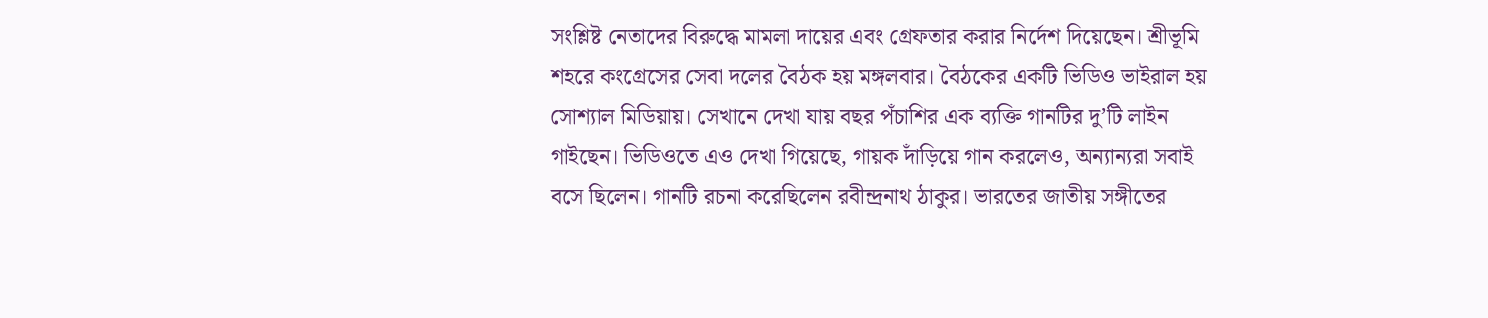সংশ্লিষ্ট নেতাদের বিরুদ্ধে মামলা দায়ের এবং গ্রেফতার করার নির্দেশ দিয়েছেন। শ্রীভূমি শহরে কংগ্রেসের সেবা দলের বৈঠক হয় মঙ্গলবার। বৈঠকের একটি ভিডিও ভাইরাল হয় সোশ্যাল মিডিয়ায়। সেখানে দেখা যায় বছর পঁচাশির এক ব্যক্তি গানটির দু’টি লাইন গাইছেন। ভিডিওতে এও দেখা গিয়েছে, গায়ক দাঁড়িয়ে গান করলেও, অন্যান্যরা সবাই বসে ছিলেন। গানটি রচনা করেছিলেন রবীন্দ্রনাথ ঠাকুর। ভারতের জাতীয় সঙ্গীতের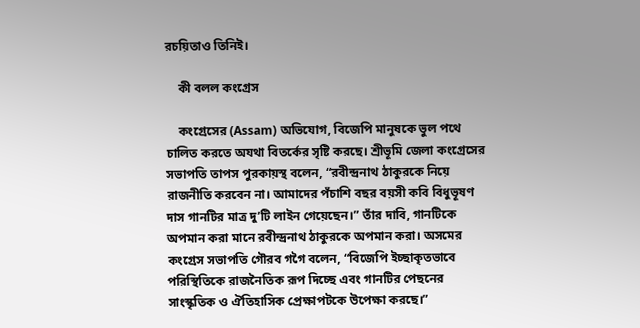রচয়িতাও তিনিই।

    কী বলল কংগ্রেস

    কংগ্রেসের (Assam) অভিযোগ, বিজেপি মানুষকে ভুল পথে চালিত করতে অযথা বিতর্কের সৃষ্টি করছে। শ্রীভূমি জেলা কংগ্রেসের সভাপতি তাপস পুরকায়স্থ বলেন, “রবীন্দ্রনাথ ঠাকুরকে নিয়ে রাজনীতি করবেন না। আমাদের পঁচাশি বছর বয়সী কবি বিধুভূষণ দাস গানটির মাত্র দু’টি লাইন গেয়েছেন।” তাঁর দাবি, গানটিকে অপমান করা মানে রবীন্দ্রনাথ ঠাকুরকে অপমান করা। অসমের কংগ্রেস সভাপতি গৌরব গগৈ বলেন, “বিজেপি ইচ্ছাকৃতভাবে পরিস্থিতিকে রাজনৈতিক রূপ দিচ্ছে এবং গানটির পেছনের সাংস্কৃতিক ও ঐতিহাসিক প্রেক্ষাপটকে উপেক্ষা করছে।”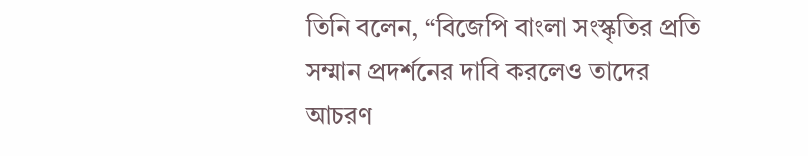তিনি বলেন, “বিজেপি বাংলা সংস্কৃতির প্রতি সম্মান প্রদর্শনের দাবি করলেও তাদের আচরণ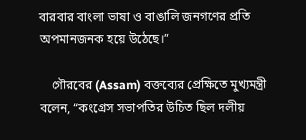বারবার বাংলা ভাষা ও বাঙালি জনগণের প্রতি অপমানজনক হয়ে উঠেছে।”

    গৌরবের (Assam) বক্তব্যের প্রেক্ষিতে মুখ্যমন্ত্রী বলেন, “কংগ্রেস সভাপতির উচিত ছিল দলীয়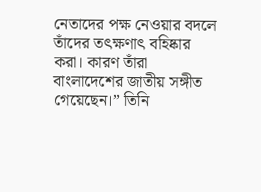নেতাদের পক্ষ নেওয়ার বদলে তাঁদের তৎক্ষণাৎ বহিষ্কার করা। কারণ তাঁরা বাংলাদেশের জাতীয় সঙ্গীত গেয়েছেন।” তিনি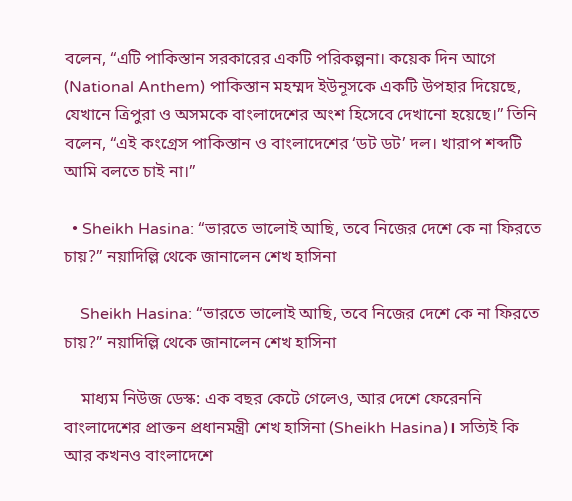বলেন, “এটি পাকিস্তান সরকারের একটি পরিকল্পনা। কয়েক দিন আগে (National Anthem) পাকিস্তান মহম্মদ ইউনূসকে একটি উপহার দিয়েছে, যেখানে ত্রিপুরা ও অসমকে বাংলাদেশের অংশ হিসেবে দেখানো হয়েছে।” তিনি বলেন, “এই কংগ্রেস পাকিস্তান ও বাংলাদেশের ‘ডট ডট’ দল। খারাপ শব্দটি আমি বলতে চাই না।”

  • Sheikh Hasina: “ভারতে ভালোই আছি, তবে নিজের দেশে কে না ফিরতে চায়?” নয়াদিল্লি থেকে জানালেন শেখ হাসিনা

    Sheikh Hasina: “ভারতে ভালোই আছি, তবে নিজের দেশে কে না ফিরতে চায়?” নয়াদিল্লি থেকে জানালেন শেখ হাসিনা

    মাধ্যম নিউজ ডেস্ক: এক বছর কেটে গেলেও, আর দেশে ফেরেননি বাংলাদেশের প্রাক্তন প্রধানমন্ত্রী শেখ হাসিনা (Sheikh Hasina)। সত্যিই কি আর কখনও বাংলাদেশে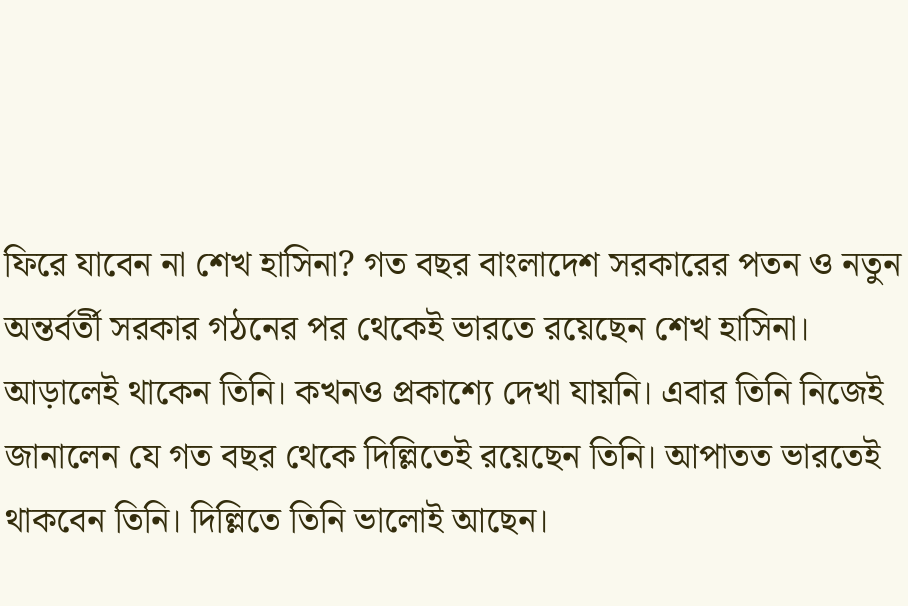ফিরে যাবেন না শেখ হাসিনা? গত বছর বাংলাদেশ সরকারের পতন ও নতুন অন্তর্বর্তী সরকার গঠনের পর থেকেই ভারতে রয়েছেন শেখ হাসিনা। আড়ালেই থাকেন তিনি। কখনও প্রকাশ্যে দেখা যায়নি। এবার তিনি নিজেই জানালেন যে গত বছর থেকে দিল্লিতেই রয়েছেন তিনি। আপাতত ভারতেই থাকবেন তিনি। দিল্লিতে তিনি ভালোই আছেন।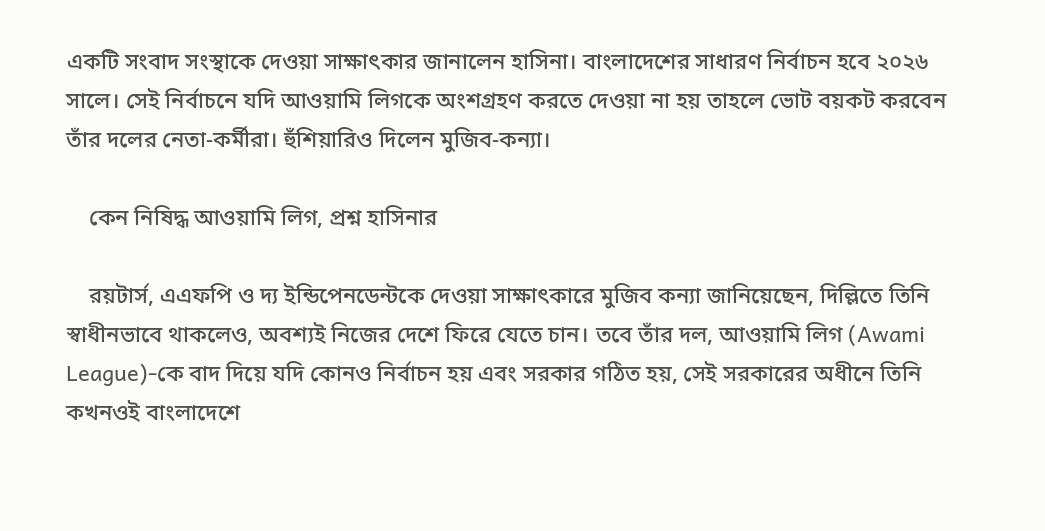একটি সংবাদ সংস্থাকে দেওয়া সাক্ষাৎকার জানালেন হাসিনা। বাংলাদেশের সাধারণ নির্বাচন হবে ২০২৬ সালে। সেই নির্বাচনে যদি আওয়ামি লিগকে অংশগ্রহণ করতে দেওয়া না হয় তাহলে ভোট বয়কট করবেন তাঁর দলের নেতা-কর্মীরা। হুঁশিয়ারিও দিলেন মুজিব-কন্যা।

    কেন নিষিদ্ধ আওয়ামি লিগ, প্রশ্ন হাসিনার

    রয়টার্স, এএফপি ও দ্য ইন্ডিপেনডেন্টকে দেওয়া সাক্ষাৎকারে মুজিব কন্যা জানিয়েছেন, দিল্লিতে তিনি স্বাধীনভাবে থাকলেও, অবশ্যই নিজের দেশে ফিরে যেতে চান। তবে তাঁর দল, আওয়ামি লিগ (Awami League)-কে বাদ দিয়ে যদি কোনও নির্বাচন হয় এবং সরকার গঠিত হয়, সেই সরকারের অধীনে তিনি কখনওই বাংলাদেশে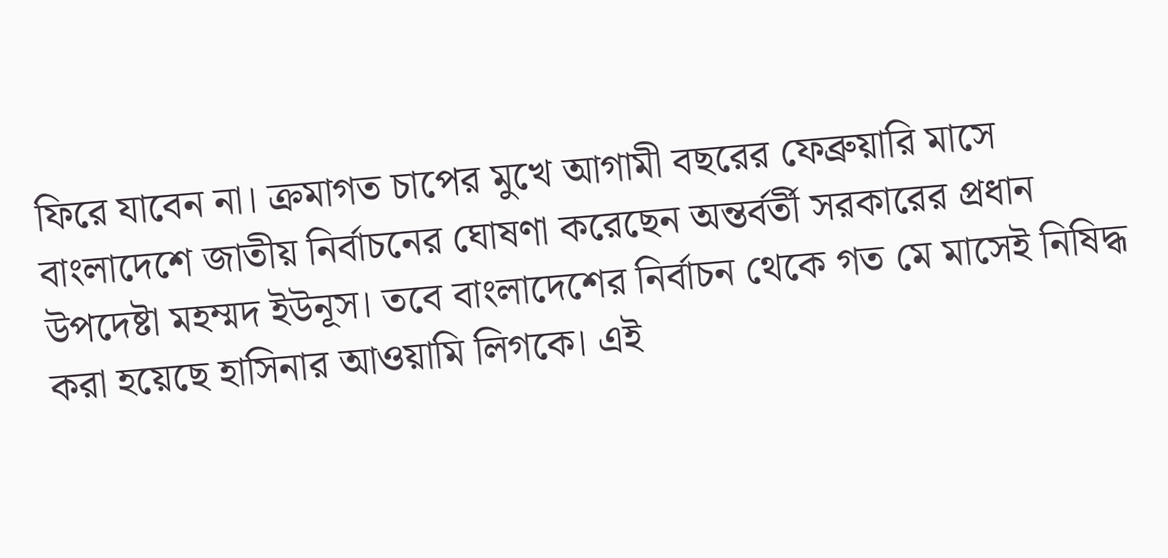ফিরে যাবেন না। ক্রমাগত চাপের মুখে আগামী বছরের ফেব্রুয়ারি মাসে বাংলাদেশে জাতীয় নির্বাচনের ঘোষণা করেছেন অন্তর্বর্তী সরকারের প্রধান উপদেষ্টা মহম্মদ ইউনূস। তবে বাংলাদেশের নির্বাচন থেকে গত মে মাসেই নিষিদ্ধ করা হয়েছে হাসিনার আওয়ামি লিগকে। এই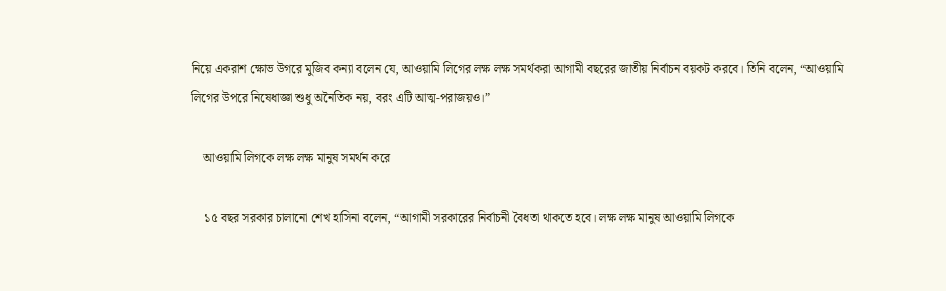নিয়ে একরাশ ক্ষোভ উগরে মুজিব কন্যা বলেন যে, আওয়ামি লিগের লক্ষ লক্ষ সমর্থকরা আগামী বছরের জাতীয় নির্বাচন বয়কট করবে। তিনি বলেন, “আওয়ামি লিগের উপরে নিষেধাজ্ঞা শুধু অনৈতিক নয়, বরং এটি আত্ম-পরাজয়ও।”

    আওয়ামি লিগকে লক্ষ লক্ষ মানুষ সমর্থন করে

    ১৫ বছর সরকার চালানো শেখ হাসিনা বলেন, “আগামী সরকারের নির্বাচনী বৈধতা থাকতে হবে। লক্ষ লক্ষ মানুষ আওয়ামি লিগকে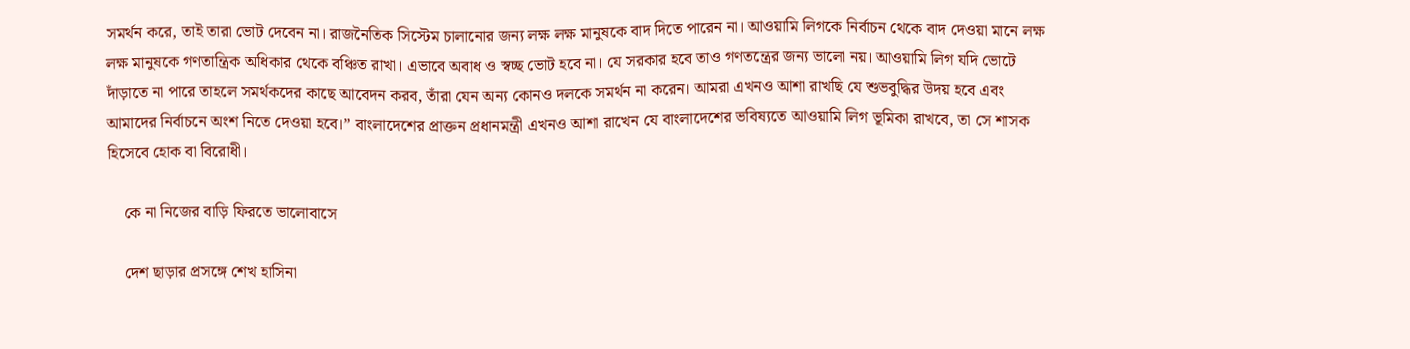সমর্থন করে, তাই তারা ভোট দেবেন না। রাজনৈতিক সিস্টেম চালানোর জন্য লক্ষ লক্ষ মানুষকে বাদ দিতে পারেন না। আওয়ামি লিগকে নির্বাচন থেকে বাদ দেওয়া মানে লক্ষ লক্ষ মানুষকে গণতান্ত্রিক অধিকার থেকে বঞ্চিত রাখা। এভাবে অবাধ ও স্বচ্ছ ভোট হবে না। যে সরকার হবে তাও গণতন্ত্রের জন্য ভালো নয়। আওয়ামি লিগ যদি ভোটে দাঁড়াতে না পারে তাহলে সমর্থকদের কাছে আবেদন করব, তাঁরা যেন অন্য কোনও দলকে সমর্থন না করেন। আমরা এখনও আশা রাখছি যে শুভবুদ্ধির উদয় হবে এবং আমাদের নির্বাচনে অংশ নিতে দেওয়া হবে।” বাংলাদেশের প্রাক্তন প্রধানমন্ত্রী এখনও আশা রাখেন যে বাংলাদেশের ভবিষ্যতে আওয়ামি লিগ ভূমিকা রাখবে, তা সে শাসক হিসেবে হোক বা বিরোধী।

    কে না নিজের বাড়ি ফিরতে ভালোবাসে

    দেশ ছাড়ার প্রসঙ্গে শেখ হাসিনা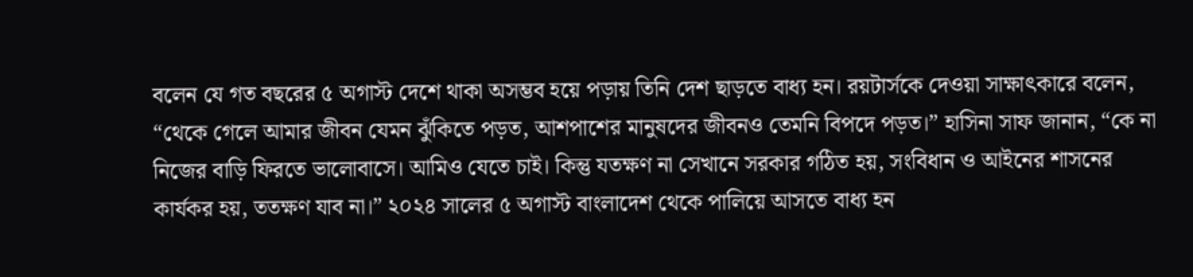বলেন যে গত বছরের ৫ অগাস্ট দেশে থাকা অসম্ভব হয়ে পড়ায় তিনি দেশ ছাড়তে বাধ্য হন। রয়টার্সকে দেওয়া সাক্ষাৎকারে বলেন, “থেকে গেলে আমার জীবন যেমন ঝুঁকিতে পড়ত, আশপাশের মানুষদের জীবনও তেমনি বিপদে পড়ত।” হাসিনা সাফ জানান, “কে না নিজের বাড়ি ফিরতে ভালোবাসে। আমিও যেতে চাই। কিন্তু যতক্ষণ না সেখানে সরকার গঠিত হয়, সংবিধান ও আইনের শাসনের কার্যকর হয়, ততক্ষণ যাব না।” ২০২৪ সালের ৫ অগাস্ট বাংলাদেশ থেকে পালিয়ে আসতে বাধ্য হন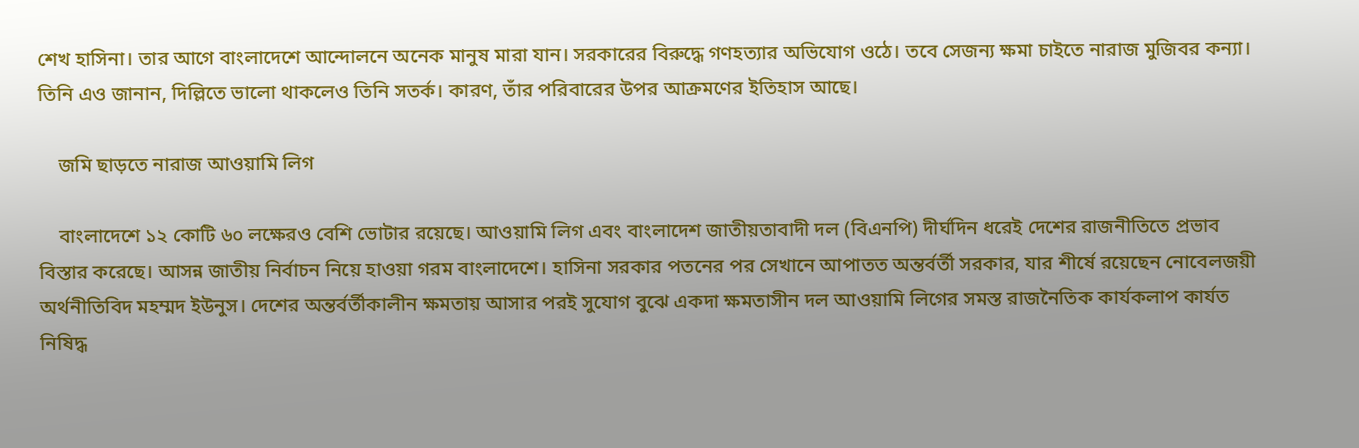শেখ হাসিনা। তার আগে বাংলাদেশে আন্দোলনে অনেক মানুষ মারা যান। সরকারের বিরুদ্ধে গণহত্যার অভিযোগ ওঠে। তবে সেজন্য ক্ষমা চাইতে নারাজ মুজিবর কন্যা। তিনি এও জানান, দিল্লিতে ভালো থাকলেও তিনি সতর্ক। কারণ, তাঁর পরিবারের উপর আক্রমণের ইতিহাস আছে।

    জমি ছাড়তে নারাজ আওয়ামি লিগ

    বাংলাদেশে ১২ কোটি ৬০ লক্ষেরও বেশি ভোটার রয়েছে। আওয়ামি লিগ এবং বাংলাদেশ জাতীয়তাবাদী দল (বিএনপি) দীর্ঘদিন ধরেই দেশের রাজনীতিতে প্রভাব বিস্তার করেছে। আসন্ন জাতীয় নির্বাচন নিয়ে হাওয়া গরম বাংলাদেশে। হাসিনা সরকার পতনের পর সেখানে আপাতত অন্তর্বর্তী সরকার, যার শীর্ষে রয়েছেন নোবেলজয়ী অর্থনীতিবিদ মহম্মদ ইউনুস। দেশের অন্তর্বর্তীকালীন ক্ষমতায় আসার পরই সুযোগ বুঝে একদা ক্ষমতাসীন দল আওয়ামি লিগের সমস্ত রাজনৈতিক কার্যকলাপ কার্যত নিষিদ্ধ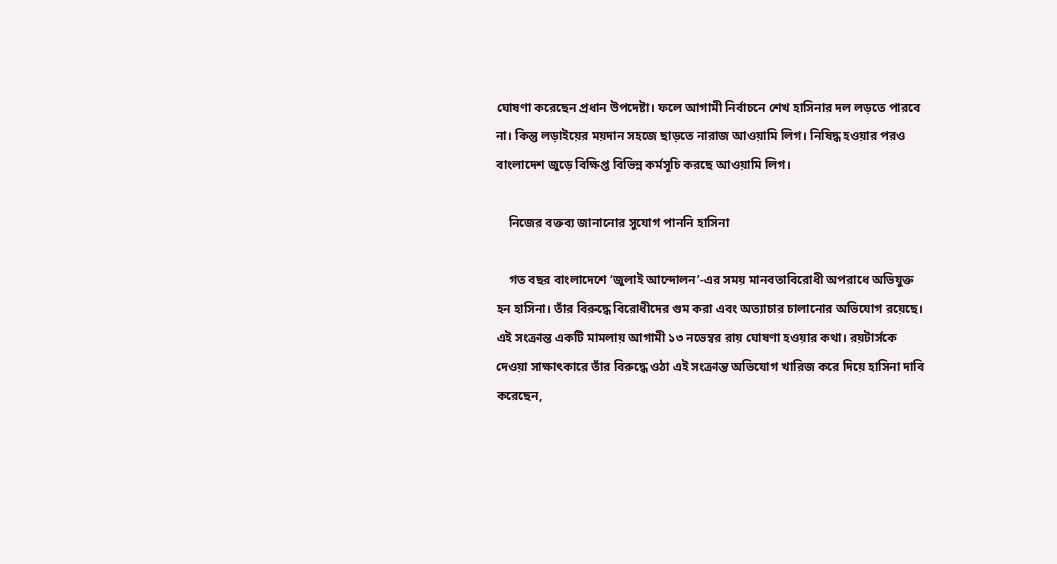ঘোষণা করেছেন প্রধান উপদেষ্টা। ফলে আগামী নির্বাচনে শেখ হাসিনার দল লড়তে পারবে না। কিন্তু লড়াইয়ের ময়দান সহজে ছাড়তে নারাজ আওয়ামি লিগ। নিষিদ্ধ হওয়ার পরও বাংলাদেশ জুড়ে বিক্ষিপ্ত বিভিন্ন কর্মসূচি করছে আওয়ামি লিগ।

    নিজের বক্তব্য জানানোর সুযোগ পাননি হাসিনা

    গত বছর বাংলাদেশে ‘জুলাই আন্দোলন’-এর সময় মানবতাবিরোধী অপরাধে অভিযুক্ত হন হাসিনা। তাঁর বিরুদ্ধে বিরোধীদের গুম করা এবং অত্যাচার চালানোর অভিযোগ রয়েছে। এই সংক্রান্ত একটি মামলায় আগামী ১৩ নভেম্বর রায় ঘোষণা হওয়ার কথা। রয়টার্সকে দেওয়া সাক্ষাৎকারে তাঁর বিরুদ্ধে ওঠা এই সংক্রান্ত অভিযোগ খারিজ করে দিয়ে হাসিনা দাবি করেছেন,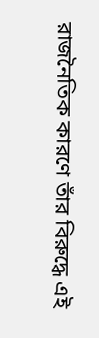রাজনৈতিক কারণে তাঁর বিরুদ্ধে এই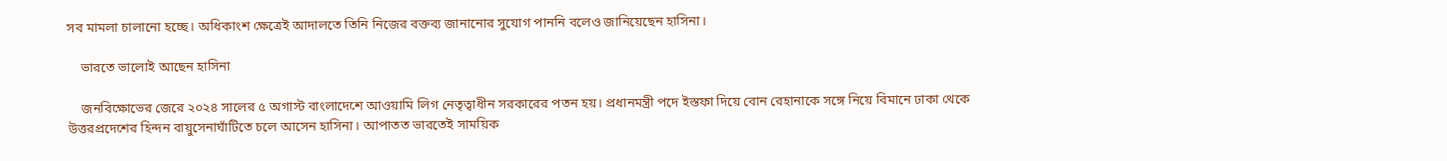সব মামলা চালানো হচ্ছে। অধিকাংশ ক্ষেত্রেই আদালতে তিনি নিজের বক্তব্য জানানোর সুযোগ পাননি বলেও জানিয়েছেন হাসিনা।

    ভারতে ভালোই আছেন হাসিনা

    জনবিক্ষোভের জেরে ২০২৪ সালের ৫ অগাস্ট বাংলাদেশে আওয়ামি লিগ নেতৃত্বাধীন সরকারের পতন হয়। প্রধানমন্ত্রী পদে ইস্তফা দিয়ে বোন রেহানাকে সঙ্গে নিয়ে বিমানে ঢাকা থেকে উত্তরপ্রদেশের হিন্দন বায়ুসেনাঘাঁটিতে চলে আসেন হাসিনা। আপাতত ভারতেই সাময়িক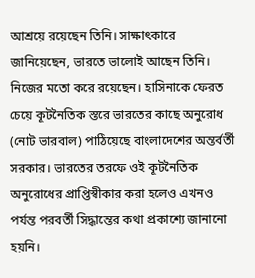আশ্রয়ে রয়েছেন তিনি। সাক্ষাৎকারে জানিয়েছেন, ভারতে ভালোই আছেন তিনি। নিজের মতো করে রয়েছেন। হাসিনাকে ফেরত চেয়ে কূটনৈতিক স্তরে ভারতের কাছে অনুরোধ (নোট ভারবাল) পাঠিয়েছে বাংলাদেশের অন্তর্বর্তী সরকার। ভারতের তরফে ওই কূটনৈতিক অনুরোধের প্রাপ্তিস্বীকার করা হলেও এখনও পর্যন্ত পরবর্তী সিদ্ধান্তের কথা প্রকাশ্যে জানানো হয়নি।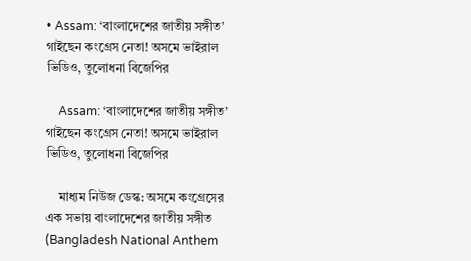• Assam: ‘বাংলাদেশের জাতীয় সঙ্গীত’ গাইছেন কংগ্রেস নেতা! অসমে ভাইরাল ভিডিও, তুলোধনা বিজেপির

    Assam: ‘বাংলাদেশের জাতীয় সঙ্গীত’ গাইছেন কংগ্রেস নেতা! অসমে ভাইরাল ভিডিও, তুলোধনা বিজেপির

    মাধ্যম নিউজ ডেস্ক: অসমে কংগ্রেসের এক সভায় বাংলাদেশের জাতীয় সঙ্গীত (Bangladesh National Anthem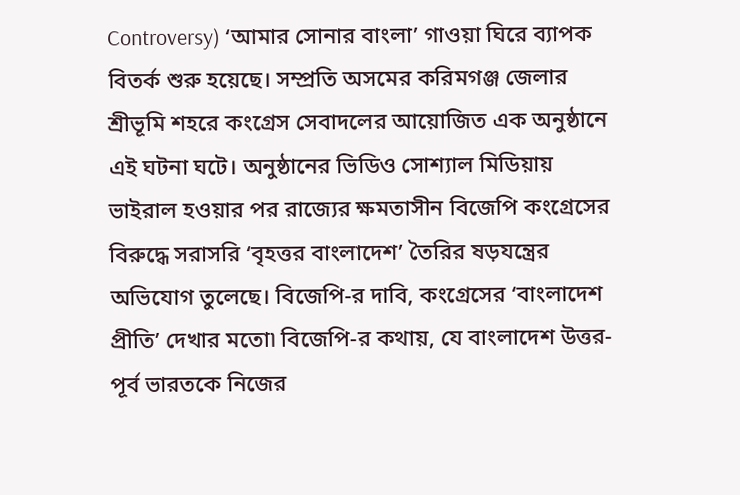Controversy) ‘আমার সোনার বাংলা’ গাওয়া ঘিরে ব্যাপক বিতর্ক শুরু হয়েছে। সম্প্রতি অসমের করিমগঞ্জ জেলার শ্রীভূমি শহরে কংগ্রেস সেবাদলের আয়োজিত এক অনুষ্ঠানে এই ঘটনা ঘটে। অনুষ্ঠানের ভিডিও সোশ্যাল মিডিয়ায় ভাইরাল হওয়ার পর রাজ্যের ক্ষমতাসীন বিজেপি কংগ্রেসের বিরুদ্ধে সরাসরি ‘বৃহত্তর বাংলাদেশ’ তৈরির ষড়যন্ত্রের অভিযোগ তুলেছে। বিজেপি-র দাবি, কংগ্রেসের ‘বাংলাদেশ প্রীতি’ দেখার মতো৷ বিজেপি-র কথায়, যে বাংলাদেশ উত্তর-পূর্ব ভারতকে নিজের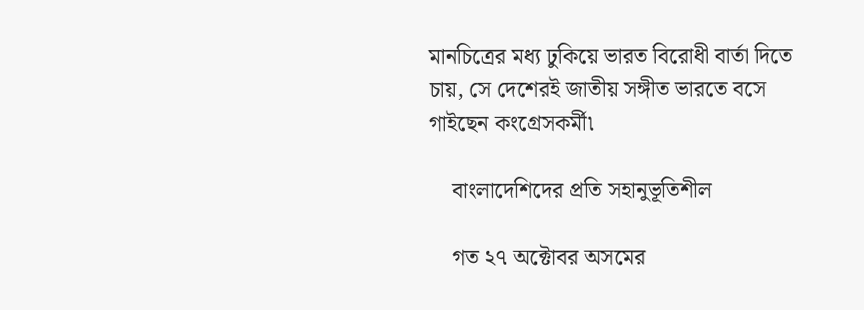মানচিত্রের মধ্য ঢুকিয়ে ভারত বিরোধী বার্তা দিতে চায়, সে দেশেরই জাতীয় সঙ্গীত ভারতে বসে গাইছেন কংগ্রেসকর্মী৷

    বাংলাদেশিদের প্রতি সহানুভূতিশীল

    গত ২৭ অক্টোবর অসমের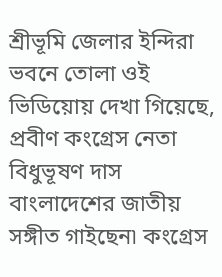শ্রীভূমি জেলার ইন্দিরা ভবনে তোলা ওই ভিডিয়োয় দেখা গিয়েছে, প্রবীণ কংগ্রেস নেতা বিধুভূষণ দাস বাংলাদেশের জাতীয় সঙ্গীত গাইছেন৷ কংগ্রেস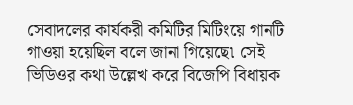সেবাদলের কার্যকরী কমিটির মিটিংয়ে গানটি গাওয়া হয়েছিল বলে জানা গিয়েছে৷ সেই ভিডিওর কথা উল্লেখ করে বিজেপি বিধায়ক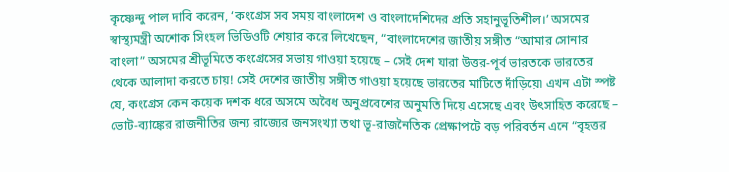কৃষ্ণেন্দু পাল দাবি করেন, ‘কংগ্রেস সব সময় বাংলাদেশ ও বাংলাদেশিদের প্রতি সহানুভূতিশীল।’ অসমের স্বাস্থ্যমন্ত্রী অশোক সিংহল ভিডিওটি শেয়ার করে লিখেছেন, “বাংলাদেশের জাতীয় সঙ্গীত “আমার সোনার বাংলা” অসমের শ্রীভূমিতে কংগ্রেসের সভায় গাওয়া হয়েছে – সেই দেশ যারা উত্তর-পূর্ব ভারতকে ভারতের থেকে আলাদা করতে চায়! সেই দেশের জাতীয় সঙ্গীত গাওয়া হয়েছে ভারতের মাটিতে দাঁড়িয়ে৷ এখন এটা স্পষ্ট যে, কংগ্রেস কেন কয়েক দশক ধরে অসমে অবৈধ অনুপ্রবেশের অনুমতি দিয়ে এসেছে এবং উৎসাহিত করেছে – ভোট-ব্যাঙ্কের রাজনীতির জন্য রাজ্যের জনসংখ্যা তথা ভূ-রাজনৈতিক প্রেক্ষাপটে বড় পরিবর্তন এনে “বৃহত্তর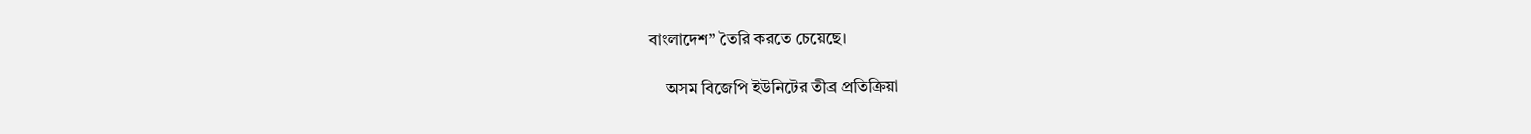বাংলাদেশ” তৈরি করতে চেয়েছে।

    অসম বিজেপি ইউনিটের তীব্র প্রতিক্রিয়া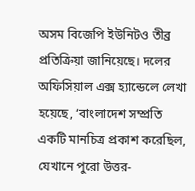অসম বিজেপি ইউনিটও তীব্র প্রতিক্রিয়া জানিয়েছে। দলের অফিসিয়াল এক্স হ্যান্ডেলে লেখা হয়েছে, ‘বাংলাদেশ সম্প্রতি একটি মানচিত্র প্রকাশ করেছিল, যেখানে পুরো উত্তর-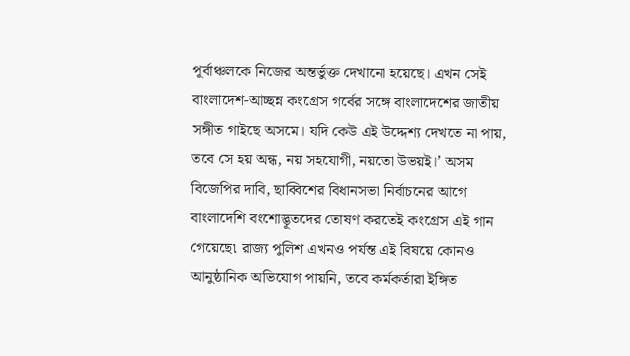পূর্বাঞ্চলকে নিজের অন্তর্ভুক্ত দেখানো হয়েছে। এখন সেই বাংলাদেশ-আচ্ছন্ন কংগ্রেস গর্বের সঙ্গে বাংলাদেশের জাতীয় সঙ্গীত গাইছে অসমে। যদি কেউ এই উদ্দেশ্য দেখতে না পায়, তবে সে হয় অন্ধ, নয় সহযোগী, নয়তো উভয়ই।’ অসম বিজেপির দাবি, ছাব্বিশের বিধানসভা নির্বাচনের আগে বাংলাদেশি বংশোদ্ভূতদের তোষণ করতেই কংগ্রেস এই গান গেয়েছে৷ রাজ্য পুলিশ এখনও পর্যন্ত এই বিষয়ে কোনও আনুষ্ঠানিক অভিযোগ পায়নি, তবে কর্মকর্তারা ইঙ্গিত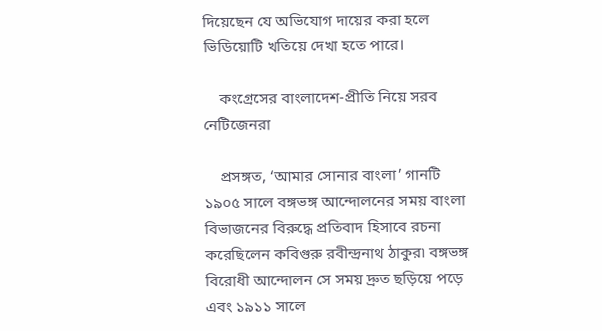দিয়েছেন যে অভিযোগ দায়ের করা হলে ভিডিয়োটি খতিয়ে দেখা হতে পারে।

    কংগ্রেসের বাংলাদেশ-প্রীতি নিয়ে সরব নেটিজেনরা

    প্রসঙ্গত, ‘আমার সোনার বাংলা’ গানটি ১৯০৫ সালে বঙ্গভঙ্গ আন্দোলনের সময় বাংলা বিভাজনের বিরুদ্ধে প্রতিবাদ হিসাবে রচনা করেছিলেন কবিগুরু রবীন্দ্রনাথ ঠাকুর৷ বঙ্গভঙ্গ বিরোধী আন্দোলন সে সময় দ্রুত ছড়িয়ে পড়ে এবং ১৯১১ সালে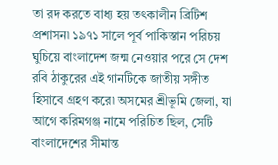তা রদ করতে বাধ্য হয় তৎকালীন ব্রিটিশ প্রশাসন৷ ১৯৭১ সালে পূর্ব পাকিস্তান পরিচয় ঘুচিয়ে বাংলাদেশ জন্ম নেওয়ার পরে সে দেশ রবি ঠাকুরের এই গানটিকে জাতীয় সঙ্গীত হিসাবে গ্রহণ করে৷ অসমের শ্রীভূমি জেলা, যা আগে করিমগঞ্জ নামে পরিচিত ছিল, সেটি বাংলাদেশের সীমান্ত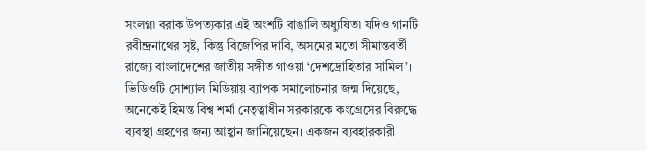সংলগ্ন৷ বরাক উপত্যকার এই অংশটি বাঙালি অধ্যুষিত৷ যদিও গানটি রবীন্দ্রনাথের সৃষ্ট, কিন্তু বিজেপির দাবি, অসমের মতো সীমান্তবর্তী রাজ্যে বাংলাদেশের জাতীয় সঙ্গীত গাওয়া ‘দেশদ্রোহিতার সামিল’। ভিডিওটি সোশ্যাল মিডিয়ায় ব্যাপক সমালোচনার জন্ম দিয়েছে, অনেকেই হিমন্ত বিশ্ব শর্মা নেতৃত্বাধীন সরকারকে কংগ্রেসের বিরুদ্ধে ব্যবস্থা গ্রহণের জন্য আহ্বান জানিয়েছেন। একজন ব্যবহারকারী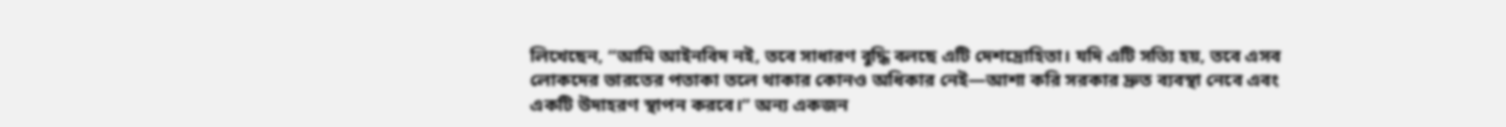লিখেছেন, “আমি আইনবিদ নই, তবে সাধারণ বুদ্ধি বলছে এটি দেশদ্রোহিতা। যদি এটি সত্যি হয়, তবে এসব লোকদের ভারতের পতাকা তলে থাকার কোনও অধিকার নেই—আশা করি সরকার দ্রুত ব্যবস্থা নেবে এবং একটি উদাহরণ স্থাপন করবে।” অন্য একজন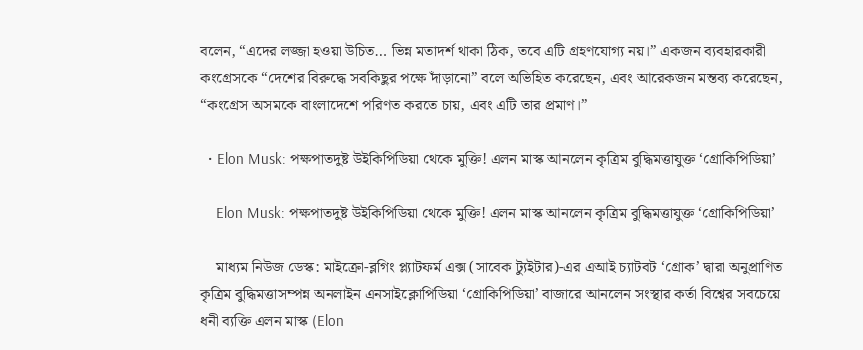বলেন, “এদের লজ্জা হওয়া উচিত… ভিন্ন মতাদর্শ থাকা ঠিক, তবে এটি গ্রহণযোগ্য নয়।” একজন ব্যবহারকারী কংগ্রেসকে “দেশের বিরুদ্ধে সবকিছুর পক্ষে দাঁড়ানো” বলে অভিহিত করেছেন, এবং আরেকজন মন্তব্য করেছেন, “কংগ্রেস অসমকে বাংলাদেশে পরিণত করতে চায়, এবং এটি তার প্রমাণ।”

  • Elon Musk: পক্ষপাতদুষ্ট উইকিপিডিয়া থেকে মুক্তি! এলন মাস্ক আনলেন কৃত্রিম বুদ্ধিমত্তাযুক্ত ‘গ্রোকিপিডিয়া’

    Elon Musk: পক্ষপাতদুষ্ট উইকিপিডিয়া থেকে মুক্তি! এলন মাস্ক আনলেন কৃত্রিম বুদ্ধিমত্তাযুক্ত ‘গ্রোকিপিডিয়া’

    মাধ্যম নিউজ ডেস্ক: মাইক্রো-ব্লগিং প্ল্যাটফর্ম এক্স (সাবেক ট্যুইটার)-এর এআই চ্যাটবট ‘গ্রোক’ দ্বারা অনুপ্রাণিত কৃত্রিম বুদ্ধিমত্তাসম্পন্ন অনলাইন এনসাইক্লোপিডিয়া ‘গ্রোকিপিডিয়া’ বাজারে আনলেন সংস্থার কর্তা বিশ্বের সবচেয়ে ধনী ব্যক্তি এলন মাস্ক (Elon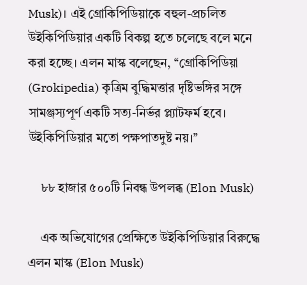Musk)। এই গ্রোকিপিডিয়াকে বহুল-প্রচলিত উইকিপিডিয়ার একটি বিকল্প হতে চলেছে বলে মনে করা হচ্ছে। এলন মাস্ক বলেছেন, ‘‘গ্রোকিপিডিয়া (Grokipedia) কৃত্রিম বুদ্ধিমত্তার দৃষ্টিভঙ্গির সঙ্গে সামঞ্জস্যপূর্ণ একটি সত্য-নির্ভর প্ল্যাটফর্ম হবে। উইকিপিডিয়ার মতো পক্ষপাতদুষ্ট নয়।’’

    ৮৮ হাজার ৫০০টি নিবন্ধ উপলব্ধ (Elon Musk)

    এক অভিযোগের প্রেক্ষিতে উইকিপিডিয়ার বিরুদ্ধে এলন মাস্ক (Elon Musk)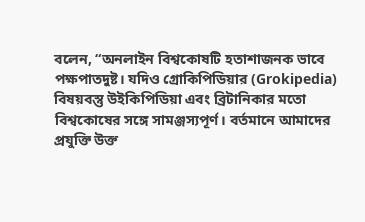বলেন, “অনলাইন বিশ্বকোষটি হতাশাজনক ভাবে পক্ষপাতদুষ্ট। যদিও গ্রোকিপিডিয়ার (Grokipedia) বিষয়বস্তু উইকিপিডিয়া এবং ব্রিটানিকার মতো বিশ্বকোষের সঙ্গে সামঞ্জস্যপূর্ণ। বর্তমানে আমাদের প্রযুক্তি উক্ত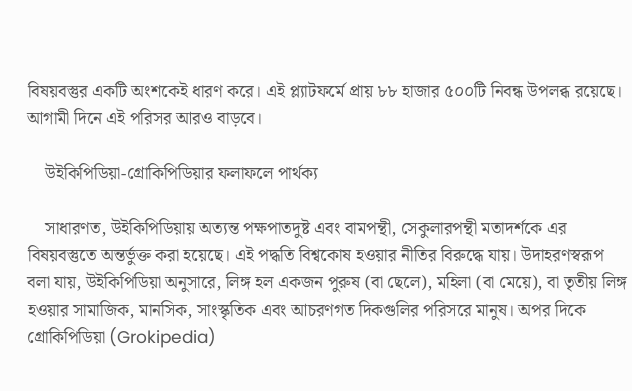বিষয়বস্তুর একটি অংশকেই ধারণ করে। এই প্ল্যাটফর্মে প্রায় ৮৮ হাজার ৫০০টি নিবন্ধ উপলব্ধ রয়েছে। আগামী দিনে এই পরিসর আরও বাড়বে।

    উইকিপিডিয়া-গ্রোকিপিডিয়ার ফলাফলে পার্থক্য

    সাধারণত, উইকিপিডিয়ায় অত্যন্ত পক্ষপাতদুষ্ট এবং বামপন্থী, সেকুলারপন্থী মতাদর্শকে এর বিষয়বস্তুতে অন্তর্ভুক্ত করা হয়েছে। এই পদ্ধতি বিশ্বকোষ হওয়ার নীতির বিরুদ্ধে যায়। উদাহরণস্বরূপ বলা যায়, উইকিপিডিয়া অনুসারে, লিঙ্গ হল একজন পুরুষ (বা ছেলে), মহিলা (বা মেয়ে), বা তৃতীয় লিঙ্গ হওয়ার সামাজিক, মানসিক, সাংস্কৃতিক এবং আচরণগত দিকগুলির পরিসরে মানুষ। অপর দিকে গ্রোকিপিডিয়া (Grokipedia)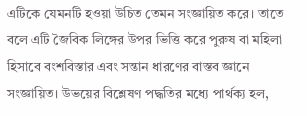এটিকে যেমনটি হওয়া উচিত তেমন সংজ্ঞায়িত করে। তাতে বলে এটি জৈবিক লিঙ্গের উপর ভিত্তি করে পুরুষ বা মহিলা হিসাবে বংশবিস্তার এবং সন্তান ধারণের বাস্তব জ্ঞানে সংজ্ঞায়িত। উভয়ের বিশ্লেষণ পদ্ধতির মধ্যে পার্থক্য হল,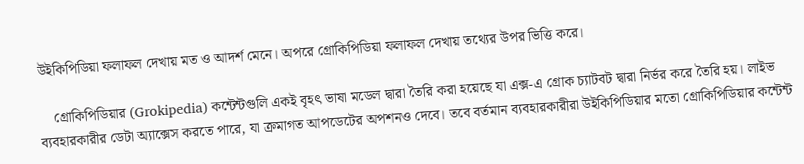উইকিপিডিয়া ফলাফল দেখায় মত ও আদর্শ মেনে। অপরে গ্রোকিপিডিয়া ফলাফল দেখায় তথ্যের উপর ভিত্তি করে।

    গ্রোকিপিডিয়ার (Grokipedia) কন্টেন্টগুলি একই বৃহৎ ভাষা মডেল দ্বারা তৈরি করা হয়েছে যা এক্স-এ গ্রোক চ্যাটবট দ্বারা নির্ভর করে তৈরি হয়। লাইভ ব্যবহারকারীর ডেটা অ্যাক্সেস করতে পারে, যা ক্রমাগত আপডেটের অপশনও দেবে। তবে বর্তমান ব্যবহারকারীরা উইকিপিডিয়ার মতো গ্রোকিপিডিয়ার কন্টেন্ট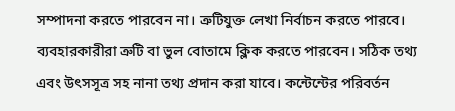সম্পাদনা করতে পারবেন না। ত্রুটিযুক্ত লেখা নির্বাচন করতে পারবে। ব্যবহারকারীরা ত্রুটি বা ভুল বোতামে ক্লিক করতে পারবেন। সঠিক তথ্য এবং উৎসসূত্র সহ নানা তথ্য প্রদান করা যাবে। কন্টেন্টের পরিবর্তন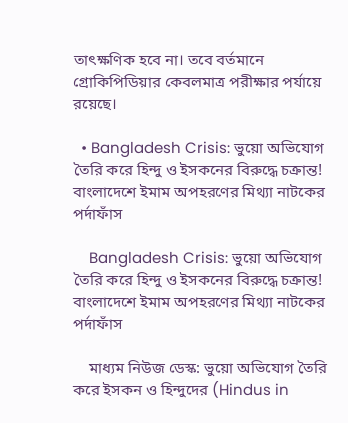তাৎক্ষণিক হবে না। তবে বর্তমানে গ্রোকিপিডিয়ার কেবলমাত্র পরীক্ষার পর্যায়ে রয়েছে।

  • Bangladesh Crisis: ভুয়ো অভিযোগ তৈরি করে হিন্দু ও ইসকনের বিরুদ্ধে চক্রান্ত! বাংলাদেশে ইমাম অপহরণের মিথ্যা নাটকের পর্দাফাঁস

    Bangladesh Crisis: ভুয়ো অভিযোগ তৈরি করে হিন্দু ও ইসকনের বিরুদ্ধে চক্রান্ত! বাংলাদেশে ইমাম অপহরণের মিথ্যা নাটকের পর্দাফাঁস

    মাধ্যম নিউজ ডেস্ক: ভুয়ো অভিযোগ তৈরি করে ইসকন ও হিন্দুদের (Hindus in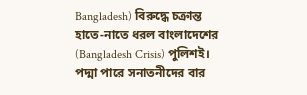Bangladesh) বিরুদ্ধে চক্রান্ত হাতে-নাতে ধরল বাংলাদেশের (Bangladesh Crisis) পুলিশই। পদ্মা পারে সনাতনীদের বার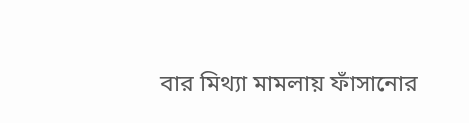বার মিথ্যা মামলায় ফাঁসানোর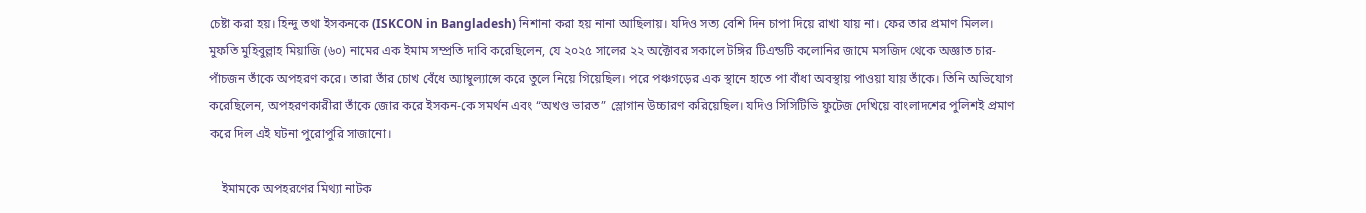চেষ্টা করা হয়। হিন্দু তথা ইসকনকে (ISKCON in Bangladesh) নিশানা করা হয় নানা আছিলায়। যদিও সত্য বেশি দিন চাপা দিয়ে রাখা যায় না। ফের তার প্রমাণ মিলল। মুফতি মুহিবুল্লাহ মিয়াজি (৬০) নামের এক ইমাম সম্প্রতি দাবি করেছিলেন, যে ২০২৫ সালের ২২ অক্টোবর সকালে টঙ্গির টিএন্ডটি কলোনির জামে মসজিদ থেকে অজ্ঞাত চার-পাঁচজন তাঁকে অপহরণ করে। তারা তাঁর চোখ বেঁধে অ্যাম্বুল্যান্সে করে তুলে নিয়ে গিয়েছিল। পরে পঞ্চগড়ের এক স্থানে হাতে পা বাঁধা অবস্থায় পাওয়া যায় তাঁকে। তিনি অভিযোগ করেছিলেন, অপহরণকারীরা তাঁকে জোর করে ইসকন-কে সমর্থন এবং “অখণ্ড ভারত” স্লোগান উচ্চারণ করিয়েছিল। যদিও সিসিটিভি ফুটেজ দেখিয়ে বাংলাদশের পুলিশই প্রমাণ করে দিল এই ঘটনা পুরোপুরি সাজানো।

    ইমামকে অপহরণের মিথ্যা নাটক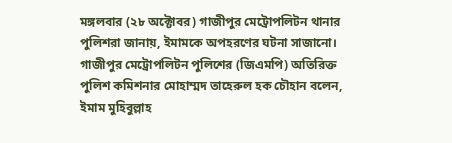মঙ্গলবার (২৮ অক্টোবর) গাজীপুর মেট্রোপলিটন থানার পুলিশরা জানায়, ইমামকে অপহরণের ঘটনা সাজানো। গাজীপুর মেট্রোপলিটন পুলিশের (জিএমপি) অতিরিক্ত পুলিশ কমিশনার মোহাম্মদ তাহেরুল হক চৌহান বলেন, ইমাম মুহিবুল্লাহ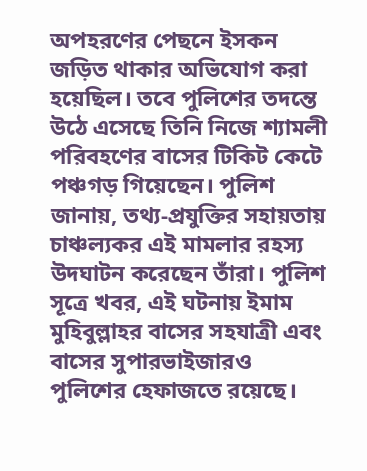অপহরণের পেছনে ইসকন জড়িত থাকার অভিযোগ করা হয়েছিল। তবে পুলিশের তদন্তে উঠে এসেছে তিনি নিজে শ্যামলী পরিবহণের বাসের টিকিট কেটে পঞ্চগড় গিয়েছেন। পুলিশ জানায়, তথ্য-প্রযুক্তির সহায়তায় চাঞ্চল্যকর এই মামলার রহস্য উদঘাটন করেছেন তাঁরা। পুলিশ সূত্রে খবর, এই ঘটনায় ইমাম মুহিবুল্লাহর বাসের সহযাত্রী এবং বাসের সুপারভাইজারও পুলিশের হেফাজতে রয়েছে।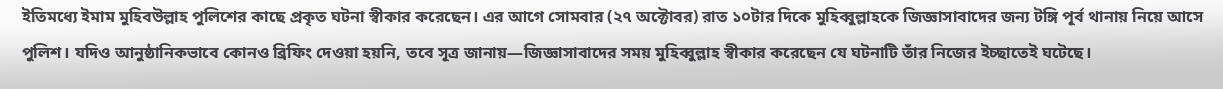ইতিমধ্যে ইমাম মুহিবউল্লাহ পুলিশের কাছে প্রকৃত ঘটনা স্বীকার করেছেন। এর আগে সোমবার (২৭ অক্টোবর) রাত ১০টার দিকে মুহিব্বুল্লাহকে জিজ্ঞাসাবাদের জন্য টঙ্গি পূর্ব থানায় নিয়ে আসে পুলিশ। যদিও আনুষ্ঠানিকভাবে কোনও ব্রিফিং দেওয়া হয়নি, তবে সূত্র জানায়—জিজ্ঞাসাবাদের সময় মুহিব্বুল্লাহ স্বীকার করেছেন যে ঘটনাটি তাঁর নিজের ইচ্ছাতেই ঘটেছে।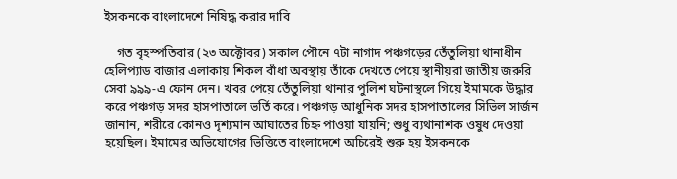ইসকনকে বাংলাদেশে নিষিদ্ধ করার দাবি

    গত বৃহস্পতিবার (২৩ অক্টোবর) সকাল পৌনে ৭টা নাগাদ পঞ্চগড়ের তেঁতুলিয়া থানাধীন হেলিপ্যাড বাজার এলাকায় শিকল বাঁধা অবস্থায় তাঁকে দেখতে পেয়ে স্থানীয়রা জাতীয় জরুরি সেবা ৯৯৯-এ ফোন দেন। খবর পেয়ে তেঁতুলিয়া থানার পুলিশ ঘটনাস্থলে গিয়ে ইমামকে উদ্ধার করে পঞ্চগড় সদর হাসপাতালে ভর্তি করে। পঞ্চগড় আধুনিক সদর হাসপাতালের সিভিল সার্জন জানান, শরীরে কোনও দৃশ্যমান আঘাতের চিহ্ন পাওয়া যায়নি; শুধু ব্যথানাশক ওষুধ দেওয়া হয়েছিল। ইমামের অভিযোগের ভিত্তিতে বাংলাদেশে অচিরেই শুরু হয় ইসকনকে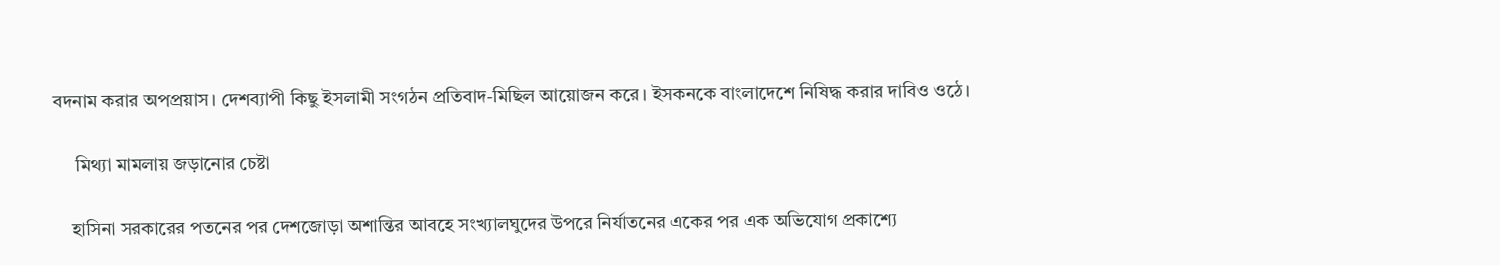বদনাম করার অপপ্রয়াস। দেশব্যাপী কিছু ইসলামী সংগঠন প্রতিবাদ-মিছিল আয়োজন করে। ইসকনকে বাংলাদেশে নিষিদ্ধ করার দাবিও ওঠে।

     মিথ্যা মামলায় জড়ানোর চেষ্টা

    হাসিনা সরকারের পতনের পর দেশজোড়া অশান্তির আবহে সংখ্যালঘুদের উপরে নির্যাতনের একের পর এক অভিযোগ প্রকাশ্যে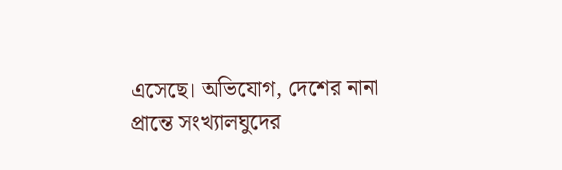এসেছে। অভিযোগ, দেশের নানা প্রান্তে সংখ্যালঘুদের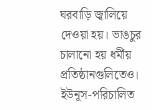ঘরবাড়ি জ্বালিয়ে দেওয়া হয়। ভাঙচুর চালানো হয় ধর্মীয় প্রতিষ্ঠানগুলিতেও। ইউনূস-পরিচালিত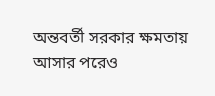অন্তবর্তী সরকার ক্ষমতায় আসার পরেও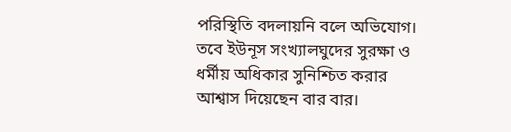পরিস্থিতি বদলায়নি বলে অভিযোগ। তবে ইউনূস সংখ্যালঘুদের সুরক্ষা ও ধর্মীয় অধিকার সুনিশ্চিত করার আশ্বাস দিয়েছেন বার বার।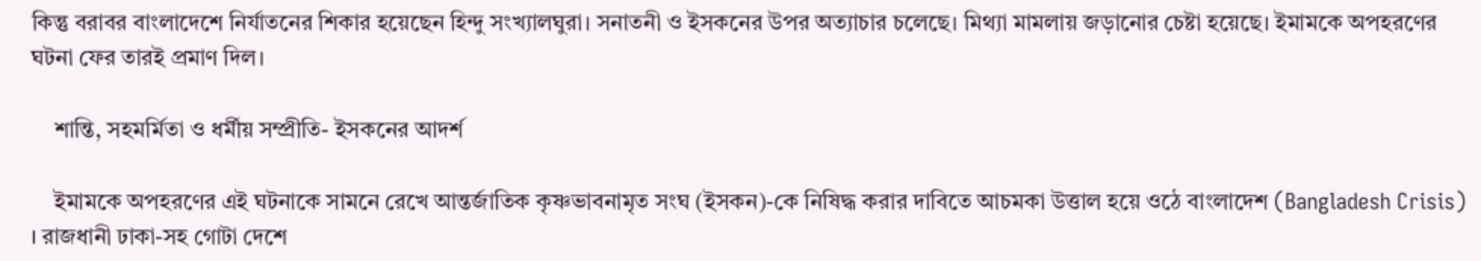কিন্তু বরাবর বাংলাদেশে নির্যাতনের শিকার হয়েছেন হিন্দু সংখ্যালঘুরা। সনাতনী ও ইসকনের উপর অত্যাচার চলেছে। মিথ্যা মামলায় জড়ানোর চেষ্টা হয়েছে। ইমামকে অপহরণের ঘটনা ফের তারই প্রমাণ দিল।

    শান্তি, সহমর্মিতা ও ধর্মীয় সম্প্রীতি- ইসকনের আদর্শ

    ইমামকে অপহরণের এই ঘটনাকে সামনে রেখে আন্তর্জাতিক কৃষ্ণভাবনামৃত সংঘ (ইসকন)-কে নিষিদ্ধ করার দাবিতে আচমকা উত্তাল হয়ে ওঠে বাংলাদেশ (Bangladesh Crisis) । রাজধানী ঢাকা-সহ গোটা দেশে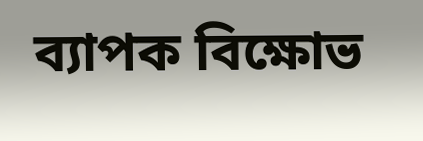ব্যাপক বিক্ষোভ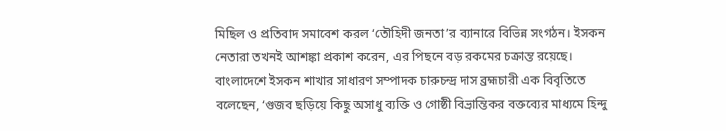মিছিল ও প্রতিবাদ সমাবেশ করল ‘তৌহিদী জনতা’র ব্যানারে বিভিন্ন সংগঠন। ইসকন নেতারা তখনই আশঙ্কা প্রকাশ করেন, এর পিছনে বড় রকমের চক্রান্ত রয়েছে। বাংলাদেশে ইসকন শাখার সাধারণ সম্পাদক চারুচন্দ্র দাস ব্রহ্মচারী এক বিবৃতিতে বলেছেন, ‘গুজব ছড়িয়ে কিছু অসাধু ব্যক্তি ও গোষ্ঠী বিভ্রান্তিকর বক্তব্যের মাধ্যমে হিন্দু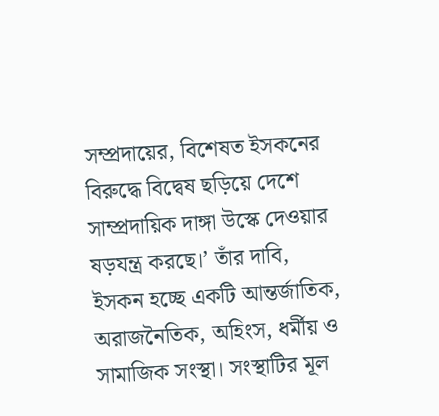সম্প্রদায়ের, বিশেষত ইসকনের বিরুদ্ধে বিদ্বেষ ছড়িয়ে দেশে সাম্প্রদায়িক দাঙ্গা উস্কে দেওয়ার ষড়যন্ত্র করছে।’ তাঁর দাবি, ইসকন হচ্ছে একটি আন্তর্জাতিক, অরাজনৈতিক, অহিংস, ধর্মীয় ও সামাজিক সংস্থা। সংস্থাটির মূল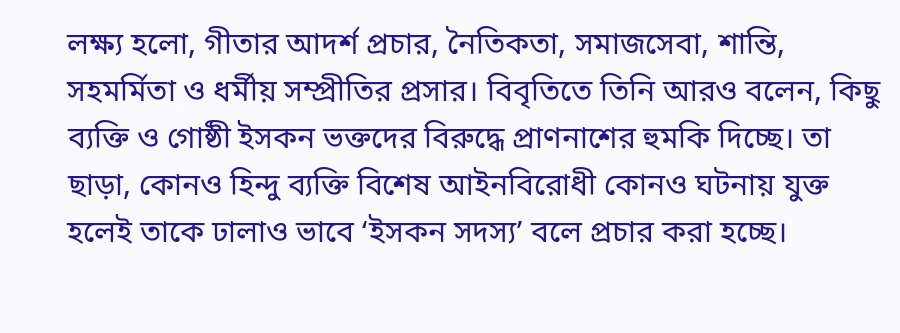লক্ষ্য হলো, গীতার আদর্শ প্রচার, নৈতিকতা, সমাজসেবা, শান্তি, সহমর্মিতা ও ধর্মীয় সম্প্রীতির প্রসার। বিবৃতিতে তিনি আরও বলেন, কিছু ব্যক্তি ও গোষ্ঠী ইসকন ভক্তদের বিরুদ্ধে প্রাণনাশের হুমকি দিচ্ছে। তা ছাড়া, কোনও হিন্দু ব্যক্তি বিশেষ আইনবিরোধী কোনও ঘটনায় যুক্ত হলেই তাকে ঢালাও ভাবে ‘ইসকন সদস্য’ বলে প্রচার করা হচ্ছে।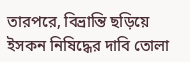তারপরে, বিভ্রান্তি ছড়িয়ে ইসকন নিষিদ্ধের দাবি তোলা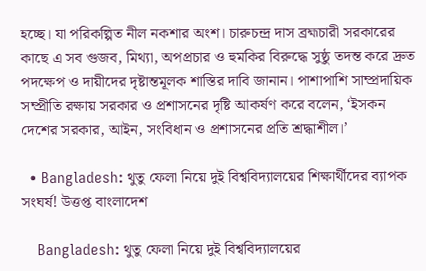হচ্ছে। যা পরিকল্পিত নীল নকশার অংশ। চারুচন্দ্র দাস ব্রহ্মচারী সরকারের কাছে এ সব গুজব, মিথ্যা, অপপ্রচার ও হুমকির বিরুদ্ধে সুষ্ঠু তদন্ত করে দ্রুত পদক্ষেপ ও দায়ীদের দৃষ্টান্তমূলক শাস্তির দাবি জানান। পাশাপাশি সাম্প্রদায়িক সম্প্রীতি রক্ষায় সরকার ও প্রশাসনের দৃষ্টি আকর্ষণ করে বলেন, ‘ইসকন দেশের সরকার, আইন, সংবিধান ও প্রশাসনের প্রতি শ্রদ্ধাশীল।’

  • Bangladesh: থুতু ফেলা নিয়ে দুই বিশ্ববিদ্যালয়ের শিক্ষার্থীদের ব্যাপক সংঘর্ষ! উত্তপ্ত বাংলাদেশ

    Bangladesh: থুতু ফেলা নিয়ে দুই বিশ্ববিদ্যালয়ের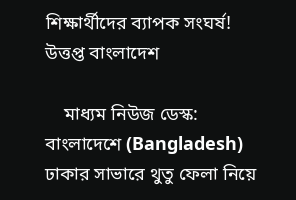শিক্ষার্থীদের ব্যাপক সংঘর্ষ! উত্তপ্ত বাংলাদেশ

    মাধ্যম নিউজ ডেস্ক: বাংলাদেশে (Bangladesh) ঢাকার সাভারে থুতু ফেলা নিয়ে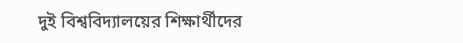দুই বিশ্ববিদ্যালয়ের শিক্ষার্থীদের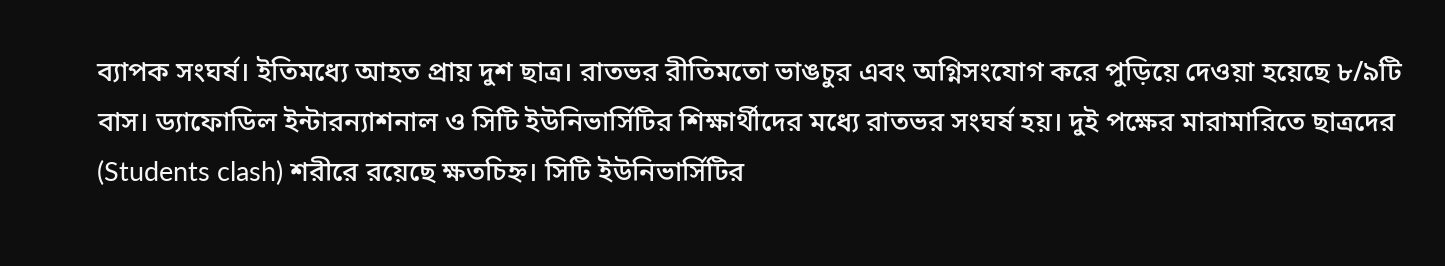ব্যাপক সংঘর্ষ। ইতিমধ্যে আহত প্রায় দুশ ছাত্র। রাতভর রীতিমতো ভাঙচুর এবং অগ্নিসংযোগ করে পুড়িয়ে দেওয়া হয়েছে ৮/৯টি বাস। ড্যাফোডিল ইন্টারন্যাশনাল ও সিটি ইউনিভার্সিটির শিক্ষার্থীদের মধ্যে রাতভর সংঘর্ষ হয়। দুই পক্ষের মারামারিতে ছাত্রদের (Students clash) শরীরে রয়েছে ক্ষতচিহ্ন। সিটি ইউনিভার্সিটির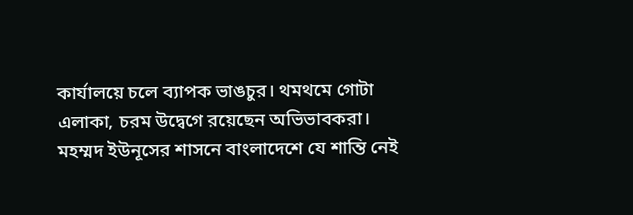কার্যালয়ে চলে ব্যাপক ভাঙচুর। থমথমে গোটা এলাকা, চরম উদ্বেগে রয়েছেন অভিভাবকরা। মহম্মদ ইউনূসের শাসনে বাংলাদেশে যে শান্তি নেই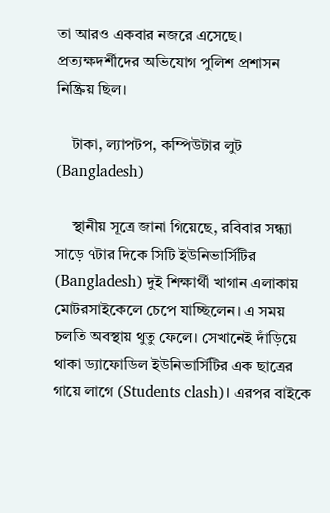তা আরও একবার নজরে এসেছে। প্রত্যক্ষদর্শীদের অভিযোগ পুলিশ প্রশাসন নিষ্ক্রিয় ছিল।

    টাকা, ল্যাপটপ, কম্পিউটার লুট (Bangladesh)

    স্থানীয় সূত্রে জানা গিয়েছে, রবিবার সন্ধ্যা সাড়ে ৭টার দিকে সিটি ইউনিভার্সিটির (Bangladesh) দুই শিক্ষার্থী খাগান এলাকায় মোটরসাইকেলে চেপে যাচ্ছিলেন। এ সময় চলতি অবস্থায় থুতু ফেলে। সেখানেই দাঁড়িয়ে থাকা ড্যাফোডিল ইউনিভার্সিটির এক ছাত্রের গায়ে লাগে (Students clash)। এরপর বাইকে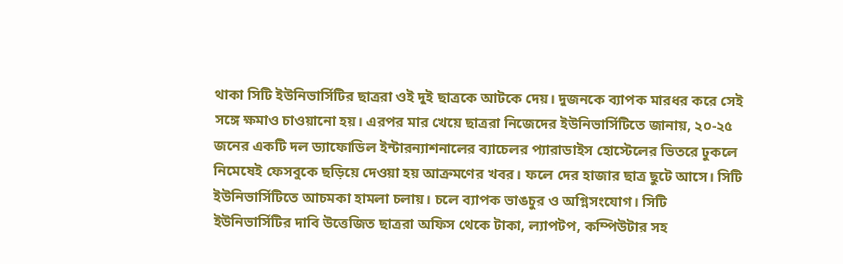থাকা সিটি ইউনিভার্সিটির ছাত্ররা ওই দুই ছাত্রকে আটকে দেয়। দুজনকে ব্যাপক মারধর করে সেই সঙ্গে ক্ষমাও চাওয়ানো হয়। এরপর মার খেয়ে ছাত্ররা নিজেদের ইউনিভার্সিটিতে জানায়, ২০-২৫ জনের একটি দল ড্যাফোডিল ইন্টারন্যাশনালের ব্যাচেলর প্যারাডাইস হোস্টেলের ভিতরে ঢুকলে নিমেষেই ফেসবুকে ছড়িয়ে দেওয়া হয় আক্রমণের খবর। ফলে দের হাজার ছাত্র ছুটে আসে। সিটি ইউনিভার্সিটিতে আচমকা হামলা চলায়। চলে ব্যাপক ভাঙচুর ও অগ্নিসংযোগ। সিটি ইউনিভার্সিটির দাবি উত্তেজিত ছাত্ররা অফিস থেকে টাকা, ল্যাপটপ, কম্পিউটার সহ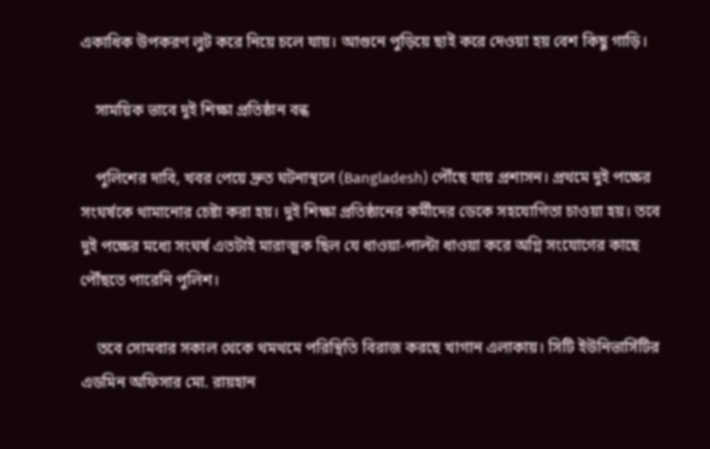একাধিক উপকরণ লুট করে নিয়ে চলে যায়। আগুনে পুড়িয়ে ছাই করে দেওয়া হয় বেশ কিছু গাড়ি।

    সাময়িক ভাবে দুই শিক্ষা প্রতিষ্ঠান বন্ধ

    পুলিশের দাবি, খবর পেয়ে দ্রুত ঘটনাস্থলে (Bangladesh) পৌঁছে যায় প্রশাসন। প্রথমে দুই পক্ষের সংঘর্ষকে থামানোর চেষ্টা করা হয়। দুই শিক্ষা প্রতিষ্ঠানের কর্মীদের ডেকে সহযোগিতা চাওয়া হয়। তবে দুই পক্ষের মধ্যে সংঘর্ষ এতটাই মারাত্মক ছিল যে ধাওয়া-পাল্টা ধাওয়া করে অগ্নি সংযোগের কাছে পৌঁছতে পারেনি পুলিশ।

    তবে সোমবার সকাল থেকে থমথমে পরিস্থিতি বিরাজ করছে খাগান এলাকায়। সিটি ইউনিভার্সিটির এডমিন অফিসার মো. রায়হান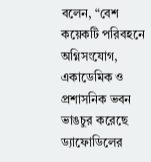বলেন, “বেশ কয়েকটি পরিবহনে অগ্নিসংযোগ, একাডেমিক ও প্রশাসনিক ভবন ভাঙচুর করেছে ড্যাফোডিলের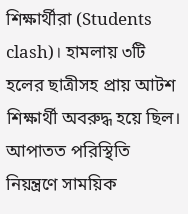শিক্ষার্থীরা (Students clash)। হামলায় ৩টি হলের ছাত্রীসহ প্রায় আটশ শিক্ষার্থী অবরুদ্ধ হয়ে ছিল। আপাতত পরিস্থিতি নিয়ন্ত্রণে সাময়িক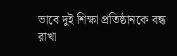ভাবে দুই শিক্ষা প্রতিষ্ঠানকে বন্ধ রাখা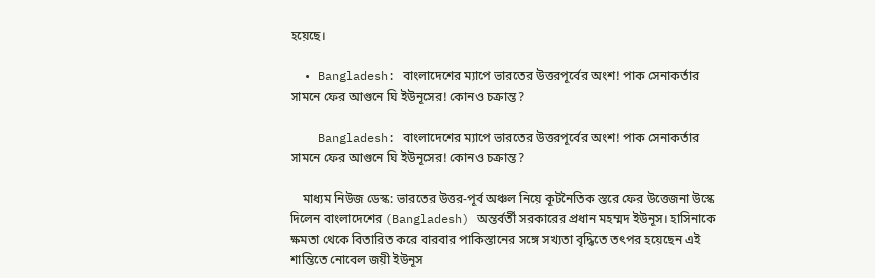হয়েছে।

  • Bangladesh: বাংলাদেশের ম্যাপে ভারতের উত্তরপূর্বের অংশ! পাক সেনাকর্তার সামনে ফের আগুনে ঘি ইউনূসের! কোনও চক্রান্ত?

    Bangladesh: বাংলাদেশের ম্যাপে ভারতের উত্তরপূর্বের অংশ! পাক সেনাকর্তার সামনে ফের আগুনে ঘি ইউনূসের! কোনও চক্রান্ত?

    মাধ্যম নিউজ ডেস্ক: ভারতের উত্তর-পূর্ব অঞ্চল নিয়ে কূটনৈতিক স্তরে ফের উত্তেজনা উস্কে দিলেন বাংলাদেশের (Bangladesh) অন্তর্বর্তী সরকারের প্রধান মহম্মদ ইউনূস। হাসিনাকে ক্ষমতা থেকে বিতারিত করে বারবার পাকিস্তানের সঙ্গে সখ্যতা বৃদ্ধিতে তৎপর হয়েছেন এই শান্তিতে নোবেল জয়ী ইউনূস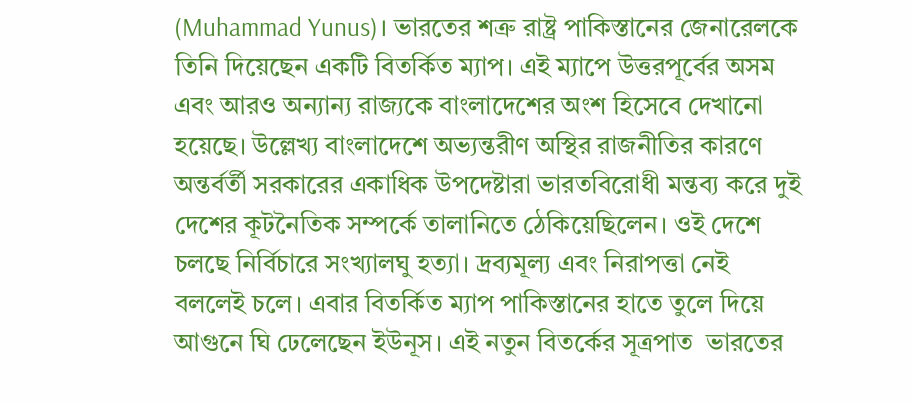(Muhammad Yunus)। ভারতের শত্রু রাষ্ট্র পাকিস্তানের জেনারেলকে তিনি দিয়েছেন একটি বিতর্কিত ম্যাপ। এই ম্যাপে উত্তরপূর্বের অসম এবং আরও অন্যান্য রাজ্যকে বাংলাদেশের অংশ হিসেবে দেখানো হয়েছে। উল্লেখ্য বাংলাদেশে অভ্যন্তরীণ অস্থির রাজনীতির কারণে অন্তর্বর্তী সরকারের একাধিক উপদেষ্টারা ভারতবিরোধী মন্তব্য করে দুই দেশের কূটনৈতিক সম্পর্কে তালানিতে ঠেকিয়েছিলেন। ওই দেশে চলছে নির্বিচারে সংখ্যালঘু হত্যা। দ্রব্যমূল্য এবং নিরাপত্তা নেই বললেই চলে। এবার বিতর্কিত ম্যাপ পাকিস্তানের হাতে তুলে দিয়ে আগুনে ঘি ঢেলেছেন ইউনূস। এই নতুন বিতর্কের সূত্রপাত  ভারতের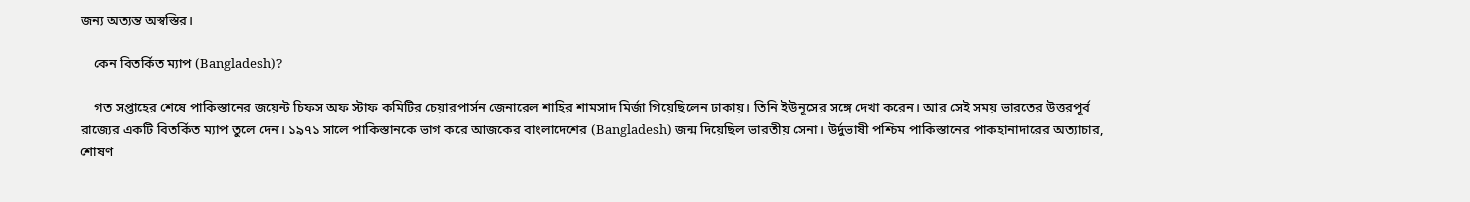জন্য অত্যন্ত অস্বস্তির।

    কেন বিতর্কিত ম্যাপ (Bangladesh)?

    গত সপ্তাহের শেষে পাকিস্তানের জয়েন্ট চিফস অফ স্টাফ কমিটির চেয়ারপার্সন জেনারেল শাহির শামসাদ মির্জা গিয়েছিলেন ঢাকায়। তিনি ইউনূসের সঙ্গে দেখা করেন। আর সেই সময় ভারতের উত্তরপূর্ব রাজ্যের একটি বিতর্কিত ম্যাপ তুলে দেন। ১৯৭১ সালে পাকিস্তানকে ভাগ করে আজকের বাংলাদেশের (Bangladesh) জন্ম দিয়েছিল ভারতীয় সেনা। উর্দুভাষী পশ্চিম পাকিস্তানের পাকহানাদারের অত্যাচার, শোষণ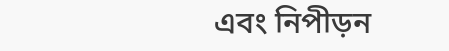এবং নিপীড়ন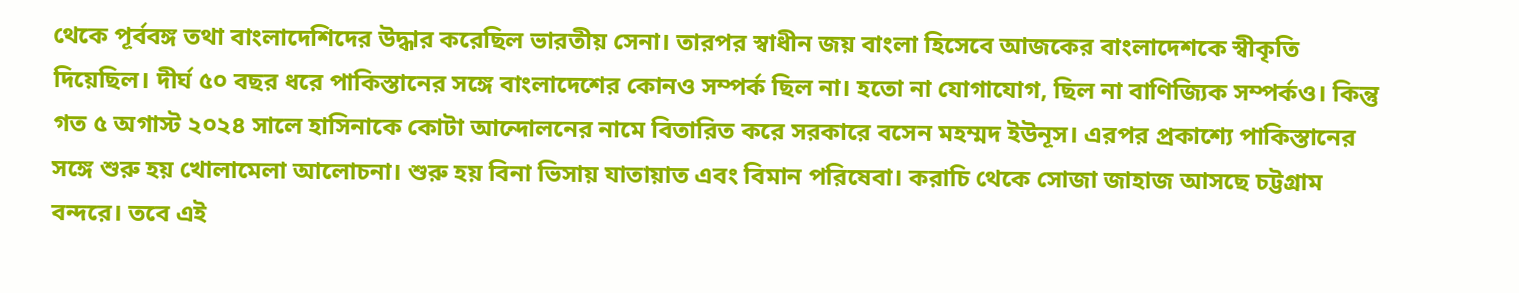থেকে পূর্ববঙ্গ তথা বাংলাদেশিদের উদ্ধার করেছিল ভারতীয় সেনা। তারপর স্বাধীন জয় বাংলা হিসেবে আজকের বাংলাদেশকে স্বীকৃতি দিয়েছিল। দীর্ঘ ৫০ বছর ধরে পাকিস্তানের সঙ্গে বাংলাদেশের কোনও সম্পর্ক ছিল না। হতো না যোগাযোগ, ছিল না বাণিজ্যিক সম্পর্কও। কিন্তু গত ৫ অগাস্ট ২০২৪ সালে হাসিনাকে কোটা আন্দোলনের নামে বিতারিত করে সরকারে বসেন মহম্মদ ইউনূস। এরপর প্রকাশ্যে পাকিস্তানের সঙ্গে শুরু হয় খোলামেলা আলোচনা। শুরু হয় বিনা ভিসায় যাতায়াত এবং বিমান পরিষেবা। করাচি থেকে সোজা জাহাজ আসছে চট্টগ্রাম বন্দরে। তবে এই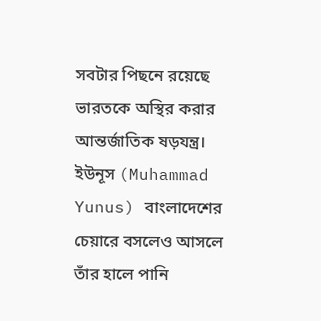সবটার পিছনে রয়েছে ভারতকে অস্থির করার আন্তর্জাতিক ষড়যন্ত্র। ইউনূস (Muhammad Yunus) বাংলাদেশের চেয়ারে বসলেও আসলে তাঁর হালে পানি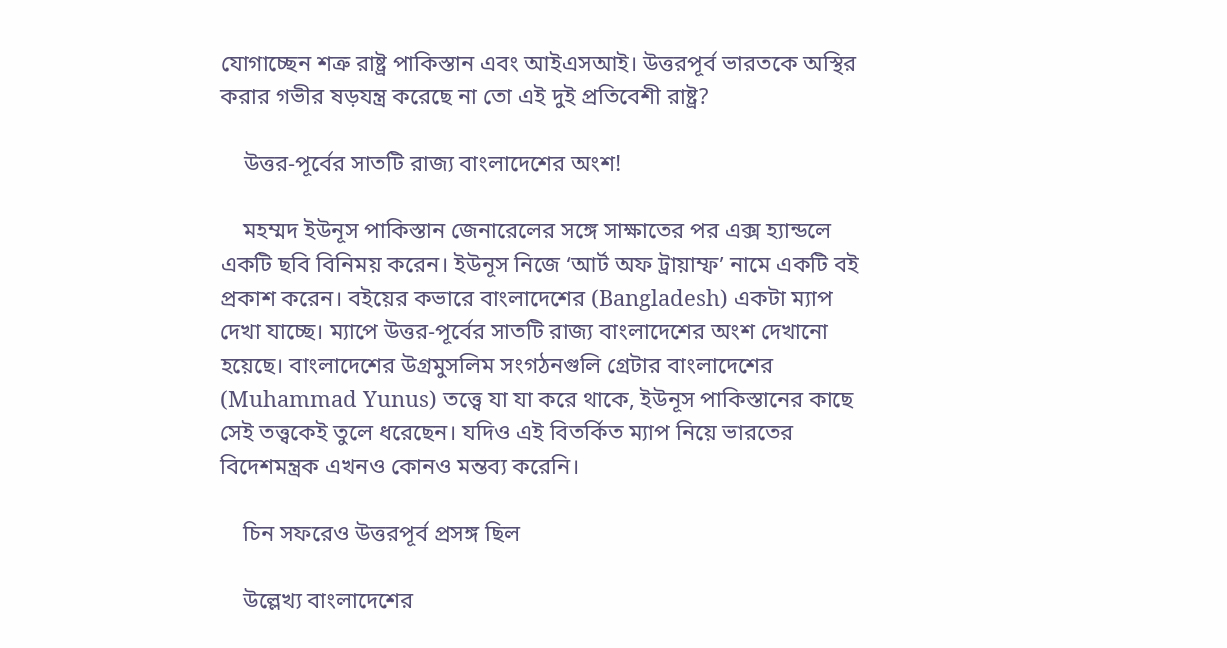যোগাচ্ছেন শত্রু রাষ্ট্র পাকিস্তান এবং আইএসআই। উত্তরপূর্ব ভারতকে অস্থির করার গভীর ষড়যন্ত্র করেছে না তো এই দুই প্রতিবেশী রাষ্ট্র?

    উত্তর-পূর্বের সাতটি রাজ্য বাংলাদেশের অংশ!

    মহম্মদ ইউনূস পাকিস্তান জেনারেলের সঙ্গে সাক্ষাতের পর এক্স হ্যান্ডলে একটি ছবি বিনিময় করেন। ইউনূস নিজে ‘আর্ট অফ ট্রায়াম্ফ’ নামে একটি বই প্রকাশ করেন। বইয়ের কভারে বাংলাদেশের (Bangladesh) একটা ম্যাপ দেখা যাচ্ছে। ম্যাপে উত্তর-পূর্বের সাতটি রাজ্য বাংলাদেশের অংশ দেখানো হয়েছে। বাংলাদেশের উগ্রমুসলিম সংগঠনগুলি গ্রেটার বাংলাদেশের (Muhammad Yunus) তত্ত্বে যা যা করে থাকে, ইউনূস পাকিস্তানের কাছে সেই তত্ত্বকেই তুলে ধরেছেন। যদিও এই বিতর্কিত ম্যাপ নিয়ে ভারতের বিদেশমন্ত্রক এখনও কোনও মন্তব্য করেনি।

    চিন সফরেও উত্তরপূর্ব প্রসঙ্গ ছিল

    উল্লেখ্য বাংলাদেশের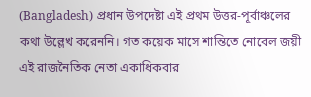(Bangladesh) প্রধান উপদেষ্টা এই প্রথম উত্তর-পূর্বাঞ্চলের কথা উল্লেখ করেননি। গত কয়েক মাসে শান্তিতে নোবেল জয়ী এই রাজনৈতিক নেতা একাধিকবার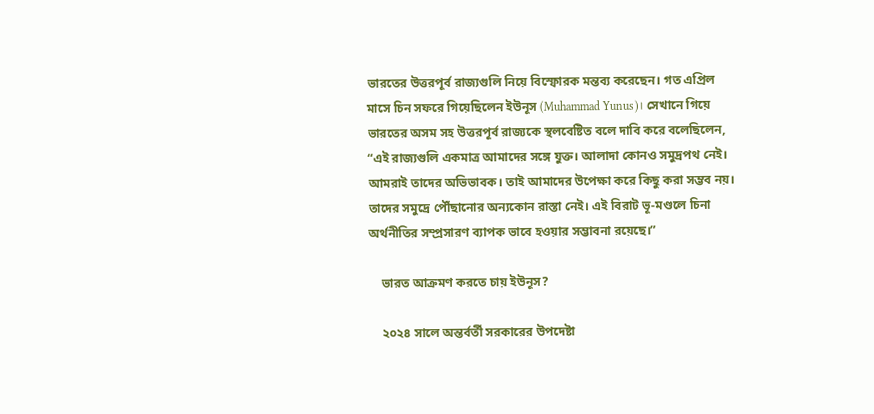ভারতের উত্তরপূর্ব রাজ্যগুলি নিয়ে বিস্ফোরক মন্তব্য করেছেন। গত এপ্রিল মাসে চিন সফরে গিয়েছিলেন ইউনূস (Muhammad Yunus)। সেখানে গিয়ে ভারতের অসম সহ উত্তরপূর্ব রাজ্যকে স্থলবেষ্টিত বলে দাবি করে বলেছিলেন, “এই রাজ্যগুলি একমাত্র আমাদের সঙ্গে যুক্ত। আলাদা কোনও সমুদ্রপথ নেই। আমরাই তাদের অভিভাবক। তাই আমাদের উপেক্ষা করে কিছু করা সম্ভব নয়। তাদের সমুদ্রে পৌঁছানোর অন্যকোন রাস্তা নেই। এই বিরাট ভূ-মণ্ডলে চিনা অর্থনীতির সম্প্রসারণ ব্যাপক ভাবে হওয়ার সম্ভাবনা রয়েছে।”

    ভারত আক্রমণ করতে চায় ইউনূস?

    ২০২৪ সালে অন্তর্বর্তী সরকারের উপদেষ্টা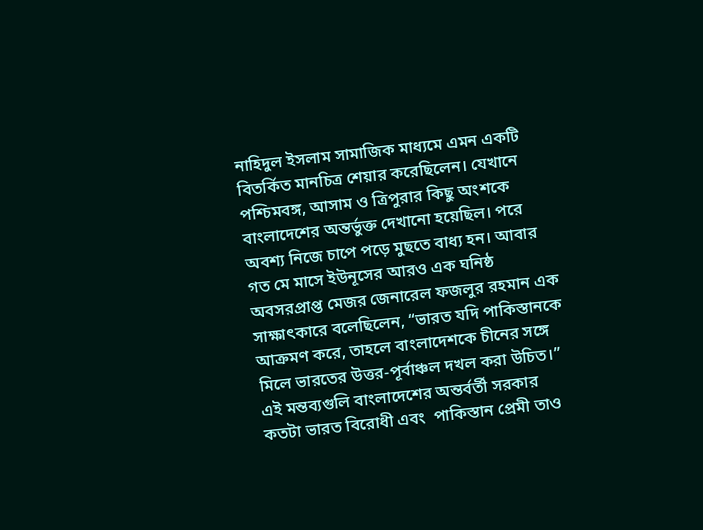নাহিদুল ইসলাম সামাজিক মাধ্যমে এমন একটি বিতর্কিত মানচিত্র শেয়ার করেছিলেন। যেখানে পশ্চিমবঙ্গ, আসাম ও ত্রিপুরার কিছু অংশকে বাংলাদেশের অন্তর্ভুক্ত দেখানো হয়েছিল। পরে অবশ্য নিজে চাপে পড়ে মুছতে বাধ্য হন। আবার গত মে মাসে ইউনূসের আরও এক ঘনিষ্ঠ অবসরপ্রাপ্ত মেজর জেনারেল ফজলুর রহমান এক সাক্ষাৎকারে বলেছিলেন, “ভারত যদি পাকিস্তানকে আক্রমণ করে, তাহলে বাংলাদেশকে চীনের সঙ্গে মিলে ভারতের উত্তর-পূর্বাঞ্চল দখল করা উচিত।” এই মন্তব্যগুলি বাংলাদেশের অন্তর্বর্তী সরকার কতটা ভারত বিরোধী এবং  পাকিস্তান প্রেমী তাও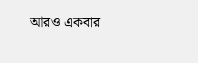আরও একবার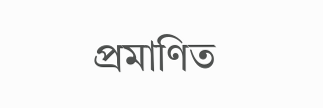প্রমাণিত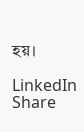হয়।

LinkedIn
Share